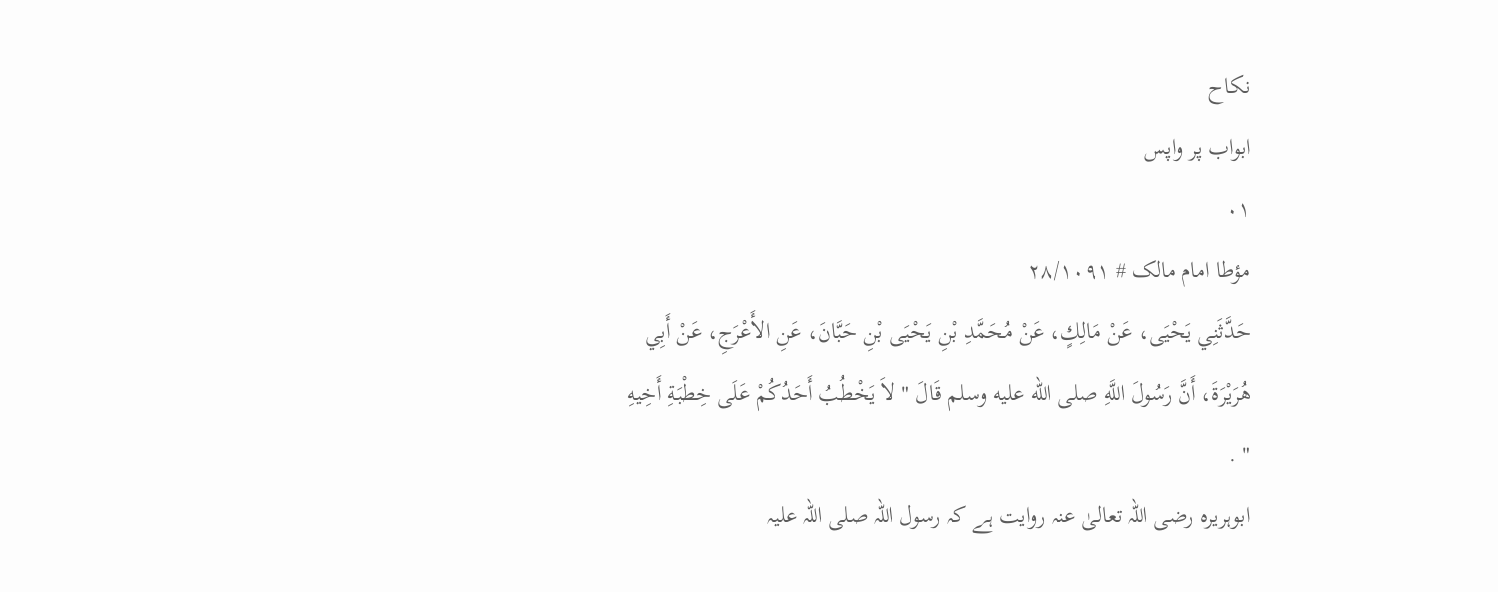نکاح
ابواب پر واپس
۰۱
مؤطا امام مالک # ۲۸/۱۰۹۱
حَدَّثَنِي يَحْيَى، عَنْ مَالِكٍ، عَنْ مُحَمَّدِ بْنِ يَحْيَى بْنِ حَبَّانَ، عَنِ الأَعْرَجِ، عَنْ أَبِي هُرَيْرَةَ، أَنَّ رَسُولَ اللَّهِ صلى الله عليه وسلم قَالَ " لاَ يَخْطُبُ أَحَدُكُمْ عَلَى خِطْبَةِ أَخِيهِ " .
ابوہریرہ رضی اللہ تعالیٰ عنہ روایت ہے کہ رسول اللہ صلی اللہ علیہ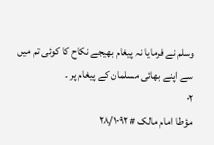وسلم نے فرمایا نہ پیغام بھیجے نکاح کا کوئی تم میں سے اپنے بھائی مسلمان کے پیغام پر ۔
۰۲
مؤطا امام مالک # ۲۸/۱۰۹۲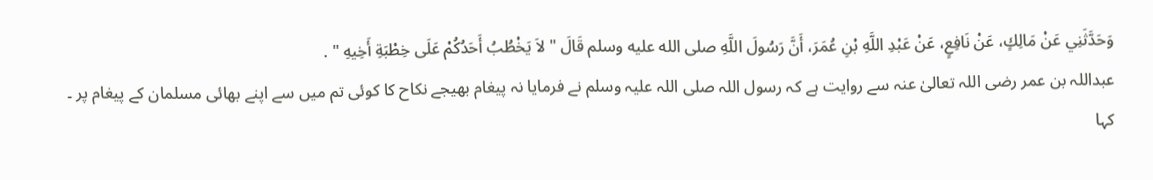وَحَدَّثَنِي عَنْ مَالِكٍ، عَنْ نَافِعٍ، عَنْ عَبْدِ اللَّهِ بْنِ عُمَرَ، أَنَّ رَسُولَ اللَّهِ صلى الله عليه وسلم قَالَ " لاَ يَخْطُبُ أَحَدُكُمْ عَلَى خِطْبَةِ أَخِيهِ " .
عبداللہ بن عمر رضی اللہ تعالیٰ عنہ سے روایت ہے کہ رسول اللہ صلی اللہ علیہ وسلم نے فرمایا نہ پیغام بھیجے نکاح کا کوئی تم میں سے اپنے بھائی مسلمان کے پیغام پر ۔ کہا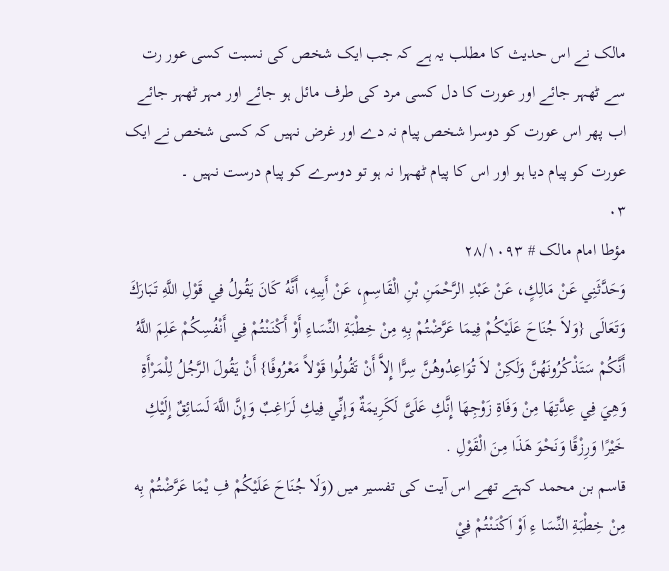مالک نے اس حدیث کا مطلب یہ ہے کہ جب ایک شخص کی نسبت کسی عور رت سے ٹھہر جائے اور عورت کا دل کسی مرد کی طرف مائل ہو جائے اور مہر ٹھہر جائے اب پھر اس عورت کو دوسرا شخص پیام نہ دے اور غرض نہیں کہ کسی شخص نے ایک عورت کو پیام دیا ہو اور اس کا پیام ٹھہرا نہ ہو تو دوسرے کو پیام درست نہیں ۔
۰۳
مؤطا امام مالک # ۲۸/۱۰۹۳
وَحَدَّثَنِي عَنْ مَالِكٍ، عَنْ عَبْدِ الرَّحْمَنِ بْنِ الْقَاسِمِ، عَنْ أَبِيهِ، أَنَّهُ كَانَ يَقُولُ فِي قَوْلِ اللَّهِ تَبَارَكَ وَتَعَالَى {وَلاَ جُنَاحَ عَلَيْكُمْ فِيمَا عَرَّضْتُمْ بِهِ مِنْ خِطْبَةِ النِّسَاءِ أَوْ أَكْنَنْتُمْ فِي أَنْفُسِكُمْ عَلِمَ اللَّهُ أَنَّكُمْ سَتَذْكُرُونَهُنَّ وَلَكِنْ لاَ تُوَاعِدُوهُنَّ سِرًّا إِلاَّ أَنْ تَقُولُوا قَوْلاً مَعْرُوفًا} أَنْ يَقُولَ الرَّجُلُ لِلْمَرْأَةِ وَهِيَ فِي عِدَّتِهَا مِنْ وَفَاةِ زَوْجِهَا إِنَّكِ عَلَىَّ لَكَرِيمَةٌ وَإِنِّي فِيكِ لَرَاغِبٌ وَإِنَّ اللَّهَ لَسَائِقٌ إِلَيْكِ خَيْرًا وَرِزْقًا وَنَحْوَ هَذَا مِنَ الْقَوْلِ .
قاسم بن محمد کہتے تھے اس آیت کی تفسیر میں (وَلَا جُنَاحَ عَلَيْكُمْ فِ يْمَا عَرَّضْتُمْ بِه مِنْ خِطْبَةِ النِّسَا ءِ اَوْ اَكْنَنْتُمْ فِيْ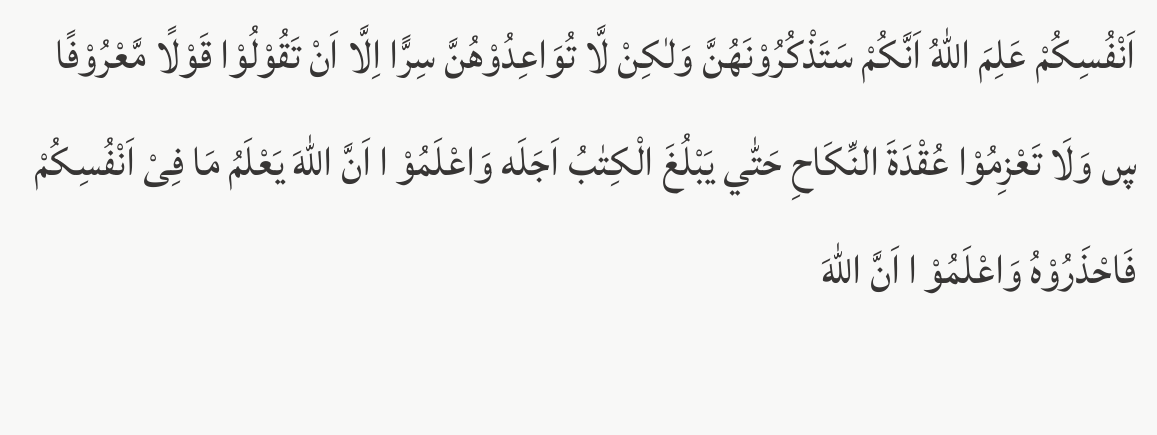اَنْفُسِكُمْ عَلِمَ اللّٰهُ اَنَّكُمْ سَتَذْكُرُوْنَهُنَّ وَلٰكِنْ لَّا تُوَاعِدُوْھُنَّ سِرًّا اِلَّا اَنْ تَقُوْلُوْا قَوْلًا مَّعْرُوْفًا ڛ وَلَا تَعْزِمُوْا عُقْدَةَ النِّكَاحِ حَتّٰي يَبْلُغَ الْكِتٰبُ اَجَلَه وَاعْلَمُوْ ا اَنَّ اللّٰهَ يَعْلَمُ مَا فِىْ اَنْفُسِكُمْ فَاحْذَرُوْهُ وَاعْلَمُوْ ا اَنَّ اللّٰهَ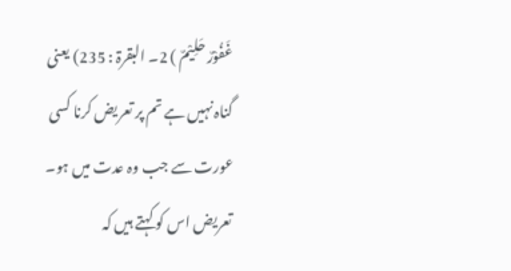غَفُوْرٌ حَلِيْمٌ ) 2۔ البقرۃ : 235) یعنی گناہ نہیں ہے تم پر تعریض کرنا کسی عورت سے جب وہ عدت میں ہو۔ تعریض اس کو کہتے ہیں کہ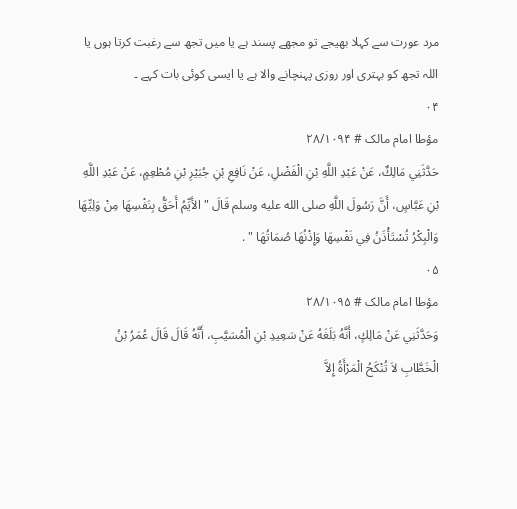مرد عورت سے کہلا بھیجے تو مجھے پسند ہے یا میں تجھ سے رغبت کرتا ہوں یا اللہ تجھ کو بہتری اور روزی پہنچانے والا ہے یا ایسی کوئی بات کہے ۔
۰۴
مؤطا امام مالک # ۲۸/۱۰۹۴
حَدَّثَنِي مَالِكٌ، عَنْ عَبْدِ اللَّهِ بْنِ الْفَضْلِ، عَنْ نَافِعِ بْنِ جُبَيْرِ بْنِ مُطْعِمٍ، عَنْ عَبْدِ اللَّهِ بْنِ عَبَّاسٍ، أَنَّ رَسُولَ اللَّهِ صلى الله عليه وسلم قَالَ " الأَيِّمُ أَحَقُّ بِنَفْسِهَا مِنْ وَلِيِّهَا وَالْبِكْرُ تُسْتَأْذَنُ فِي نَفْسِهَا وَإِذْنُهَا صُمَاتُهَا " .
۰۵
مؤطا امام مالک # ۲۸/۱۰۹۵
وَحَدَّثَنِي عَنْ مَالِكٍ، أَنَّهُ بَلَغَهُ عَنْ سَعِيدِ بْنِ الْمُسَيَّبِ، أَنَّهُ قَالَ قَالَ عُمَرُ بْنُ الْخَطَّابِ لاَ تُنْكَحُ الْمَرْأَةُ إِلاَّ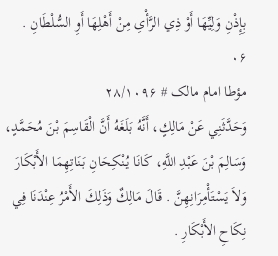بِإِذْنِ وَلِيِّهَا أَوْ ذِي الرَّأْىِ مِنْ أَهْلِهَا أَوِ السُّلْطَانِ .
۰۶
مؤطا امام مالک # ۲۸/۱۰۹۶
وَحَدَّثَنِي عَنْ مَالِكٍ، أَنَّهُ بَلَغَهُ أَنَّ الْقَاسِمَ بْنَ مُحَمَّدٍ، وَسَالِمَ بْنَ عَبْدِ اللَّهِ، كَانَا يُنْكِحَانِ بَنَاتِهِمَا الأَبْكَارَ وَلاَ يَسْتَأْمِرَانِهِنَّ . قَالَ مَالِكٌ وَذَلِكَ الأَمْرُ عِنْدَنَا فِي نِكَاحِ الأَبْكَارِ .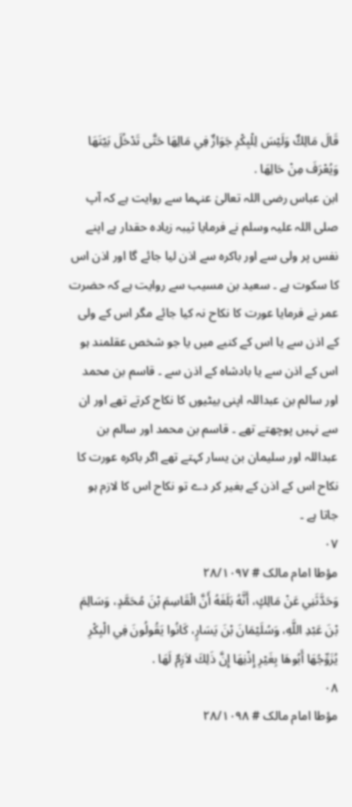قَالَ مَالِكٌ وَلَيْسَ لِلْبِكْرِ جَوَازٌ فِي مَالِهَا حَتَّى تَدْخُلَ بَيْتَهَا وَيُعْرَفَ مِنْ حَالِهَا .
ابن عباس رضی اللہ تعالیٰ عنہما سے روایت ہے کہ آپ صلی اللہ علیہ وسلم نے فرمایا ثیبہ زیادہ حقدار ہے اپنے نفس پر ولی سے اور باکرہ سے اذن لیا جائے گا اور اذن اس کا سکوت ہے ۔ سعید بن مسیب سے روایت ہے کہ حضرت عمر نے فرمایا عورت کا نکاح نہ کیا جائے مگر اس کے ولی کے اذن سے یا اس کے کنبے میں یا جو شخص عقلمند ہو اس کے اذن سے یا بادشاہ کے اذن سے ۔ قاسم بن محمد اور سالم بن عبداللہ اپنی بیٹیوں کا نکاح کرتے تھے اور ان سے نہیں پوچھتے تھے ۔ قاسم بن محمد اور سالم بن عبداللہ اور سلیمان بن یسار کہتے تھے اگر باکرہ عورت کا نکاح اس کے اذن کے بغیر کر دے تو نکاح اس کا لازم ہو جاتا ہے ۔
۰۷
مؤطا امام مالک # ۲۸/۱۰۹۷
وَحَدَّثَنِي عَنْ مَالِكٍ، أَنَّهُ بَلَغَهُ أَنَّ الْقَاسِمَ بْنَ مُحَمَّدٍ، وَسَالِمَ بْنَ عَبْدِ اللَّهِ، وَسُلَيْمَانَ بْنَ يَسَارٍ، كَانُوا يَقُولُونَ فِي الْبِكْرِ يُزَوِّجُهَا أَبُوهَا بِغَيْرِ إِذْنِهَا إِنَّ ذَلِكَ لاَزِمٌ لَهَا .
۰۸
مؤطا امام مالک # ۲۸/۱۰۹۸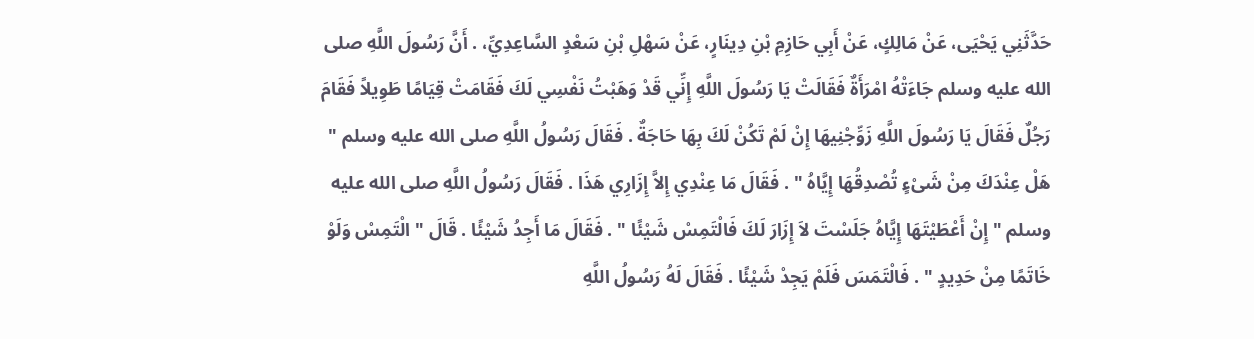حَدَّثَنِي يَحْيَى، عَنْ مَالِكٍ، عَنْ أَبِي حَازِمِ بْنِ دِينَارٍ، عَنْ سَهْلِ بْنِ سَعْدٍ السَّاعِدِيِّ، . أَنَّ رَسُولَ اللَّهِ صلى الله عليه وسلم جَاءَتْهُ امْرَأَةٌ فَقَالَتْ يَا رَسُولَ اللَّهِ إِنِّي قَدْ وَهَبْتُ نَفْسِي لَكَ فَقَامَتْ قِيَامًا طَوِيلاً فَقَامَ رَجُلٌ فَقَالَ يَا رَسُولَ اللَّهِ زَوِّجْنِيهَا إِنْ لَمْ تَكُنْ لَكَ بِهَا حَاجَةٌ . فَقَالَ رَسُولُ اللَّهِ صلى الله عليه وسلم " هَلْ عِنْدَكَ مِنْ شَىْءٍ تُصْدِقُهَا إِيَّاهُ " . فَقَالَ مَا عِنْدِي إِلاَّ إِزَارِي هَذَا . فَقَالَ رَسُولُ اللَّهِ صلى الله عليه وسلم " إِنْ أَعْطَيْتَهَا إِيَّاهُ جَلَسْتَ لاَ إِزَارَ لَكَ فَالْتَمِسْ شَيْئًا " . فَقَالَ مَا أَجِدُ شَيْئًا . قَالَ " الْتَمِسْ وَلَوْ خَاتَمًا مِنْ حَدِيدٍ " . فَالْتَمَسَ فَلَمْ يَجِدْ شَيْئًا . فَقَالَ لَهُ رَسُولُ اللَّهِ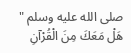صلى الله عليه وسلم " هَلْ مَعَكَ مِنَ الْقُرْآنِ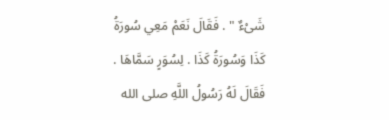شَىْءٌ " . فَقَالَ نَعَمْ مَعِي سُورَةُ كَذَا وَسُورَةُ كَذَا . لِسُوَرٍ سَمَّاهَا . فَقَالَ لَهُ رَسُولُ اللَّهِ صلى الله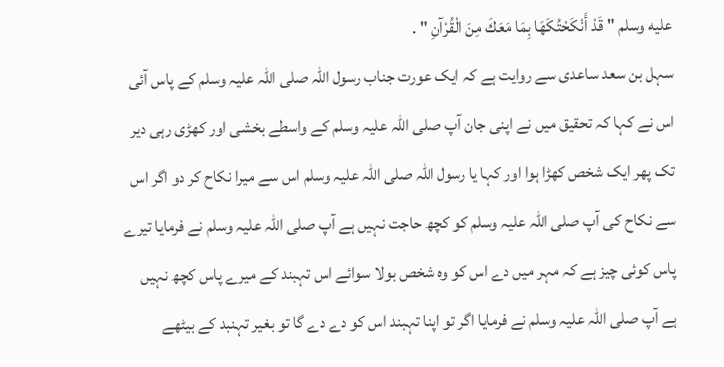عليه وسلم " قَدْ أَنْكَحْتُكَهَا بِمَا مَعَكَ مِنَ الْقُرْآنِ " .
سہل بن سعد ساعدی سے روایت ہے کہ ایک عورت جناب رسول اللہ صلی اللہ علیہ وسلم کے پاس آئی اس نے کہا کہ تحقیق میں نے اپنی جان آپ صلی اللہ علیہ وسلم کے واسطے بخشی اور کھڑی رہی دیر تک پھر ایک شخص کھڑا ہوا اور کہا یا رسول اللہ صلی اللہ علیہ وسلم اس سے میرا نکاح کر دو اگر اس سے نکاح کی آپ صلی اللہ علیہ وسلم کو کچھ حاجت نہیں ہے آپ صلی اللہ علیہ وسلم نے فرمایا تیرے پاس کوئی چیز ہے کہ مہر میں دے اس کو وہ شخص بولا سوائے اس تہبند کے میرے پاس کچھ نہیں ہے آپ صلی اللہ علیہ وسلم نے فرمایا اگر تو اپنا تہبند اس کو دے دے گا تو بغیر تہنبد کے بیٹھے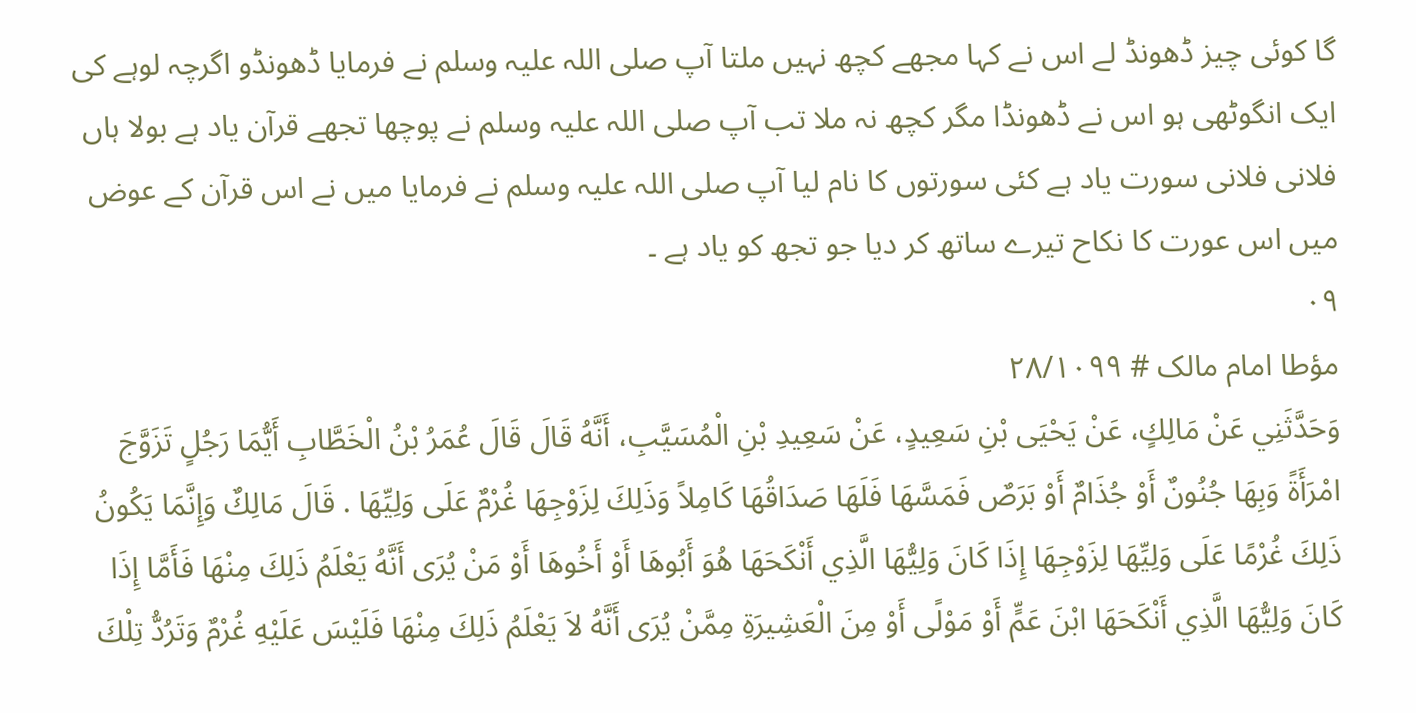گا کوئی چیز ڈھونڈ لے اس نے کہا مجھے کچھ نہیں ملتا آپ صلی اللہ علیہ وسلم نے فرمایا ڈھونڈو اگرچہ لوہے کی ایک انگوٹھی ہو اس نے ڈھونڈا مگر کچھ نہ ملا تب آپ صلی اللہ علیہ وسلم نے پوچھا تجھے قرآن یاد ہے بولا ہاں فلانی فلانی سورت یاد ہے کئی سورتوں کا نام لیا آپ صلی اللہ علیہ وسلم نے فرمایا میں نے اس قرآن کے عوض میں اس عورت کا نکاح تیرے ساتھ کر دیا جو تجھ کو یاد ہے ۔
۰۹
مؤطا امام مالک # ۲۸/۱۰۹۹
وَحَدَّثَنِي عَنْ مَالِكٍ، عَنْ يَحْيَى بْنِ سَعِيدٍ، عَنْ سَعِيدِ بْنِ الْمُسَيَّبِ، أَنَّهُ قَالَ قَالَ عُمَرُ بْنُ الْخَطَّابِ أَيُّمَا رَجُلٍ تَزَوَّجَ امْرَأَةً وَبِهَا جُنُونٌ أَوْ جُذَامٌ أَوْ بَرَصٌ فَمَسَّهَا فَلَهَا صَدَاقُهَا كَامِلاً وَذَلِكَ لِزَوْجِهَا غُرْمٌ عَلَى وَلِيِّهَا . قَالَ مَالِكٌ وَإِنَّمَا يَكُونُ ذَلِكَ غُرْمًا عَلَى وَلِيِّهَا لِزَوْجِهَا إِذَا كَانَ وَلِيُّهَا الَّذِي أَنْكَحَهَا هُوَ أَبُوهَا أَوْ أَخُوهَا أَوْ مَنْ يُرَى أَنَّهُ يَعْلَمُ ذَلِكَ مِنْهَا فَأَمَّا إِذَا كَانَ وَلِيُّهَا الَّذِي أَنْكَحَهَا ابْنَ عَمٍّ أَوْ مَوْلًى أَوْ مِنَ الْعَشِيرَةِ مِمَّنْ يُرَى أَنَّهُ لاَ يَعْلَمُ ذَلِكَ مِنْهَا فَلَيْسَ عَلَيْهِ غُرْمٌ وَتَرُدُّ تِلْكَ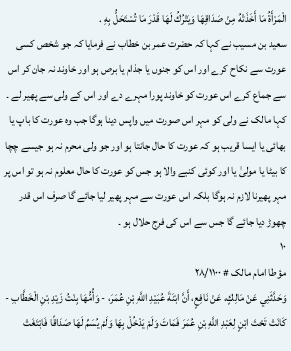الْمَرْأَةُ مَا أَخَذَتْهُ مِنْ صَدَاقِهَا وَيَتْرُكُ لَهَا قَدْرَ مَا تُسْتَحَلُّ بِهِ .
سعید بن مسیب نے کہا کہ حضرت عمر بن خطاب نے فرمایا کہ جو شخص کسی عورت سے نکاح کرے اور اس کو جنوں یا جذام یا برص ہو اور خاوند نہ جان کر اس سے جماع کرے اس عورت کو خاوند پورا مہرے دے اور اس کے ولی سے پھیر لے ۔ کہا مالک نے ولی کو مہر اس صورت میں واپس دینا ہوگا جب وہ عورت کا باپ یا بھائی یا ایسا قریب ہو کہ عورت کا حال جانتا ہو اور جو ولی محرم نہ ہو جیسے چچا کا بیٹا یا مولیٰ یا اور کوئی کنبے والا ہو جس کو عورت کا حال معلوم نہ ہو تو اس پر مہر پھیرنا لازم نہ ہوگا بلکہ اس عورت سے مہر پھیر لیا جائے گا صرف اس قدر چھوڑ دیا جائے گا جس سے اس کی فرج حلال ہو ۔
۱۰
مؤطا امام مالک # ۲۸/۱۱۰۰
وَحَدَّثَنِي عَنْ مَالِكٍ، عَنْ نَافِعٍ، أَنَّ ابْنَةَ عُبَيْدِ اللَّهِ بْنِ عُمَرَ، - وَأُمُّهَا بِنْتُ زَيْدِ بْنِ الْخَطَّابِ - كَانَتْ تَحْتَ ابْنٍ لِعَبْدِ اللَّهِ بْنِ عُمَرَ فَمَاتَ وَلَمْ يَدْخُلْ بِهَا وَلَمْ يُسَمِّ لَهَا صَدَاقًا فَابْتَغَتْ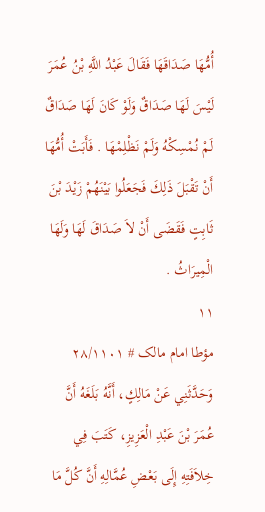أُمُّهَا صَدَاقَهَا فَقَالَ عَبْدُ اللَّهِ بْنُ عُمَرَ لَيْسَ لَهَا صَدَاقٌ وَلَوْ كَانَ لَهَا صَدَاقٌ لَمْ نُمْسِكْهُ وَلَمْ نَظْلِمْهَا . فَأَبَتْ أُمُّهَا أَنْ تَقْبَلَ ذَلِكَ فَجَعَلُوا بَيْنَهُمْ زَيْدَ بْنَ ثَابِتٍ فَقَضَى أَنْ لاَ صَدَاقَ لَهَا وَلَهَا الْمِيرَاثُ .
۱۱
مؤطا امام مالک # ۲۸/۱۱۰۱
وَحَدَّثَنِي عَنْ مَالِكٍ، أَنَّهُ بَلَغَهُ أَنَّ عُمَرَ بْنَ عَبْدِ الْعَزِيزِ، كَتَبَ فِي خِلاَفَتِهِ إِلَى بَعْضِ عُمَّالِهِ أَنَّ كُلَّ مَا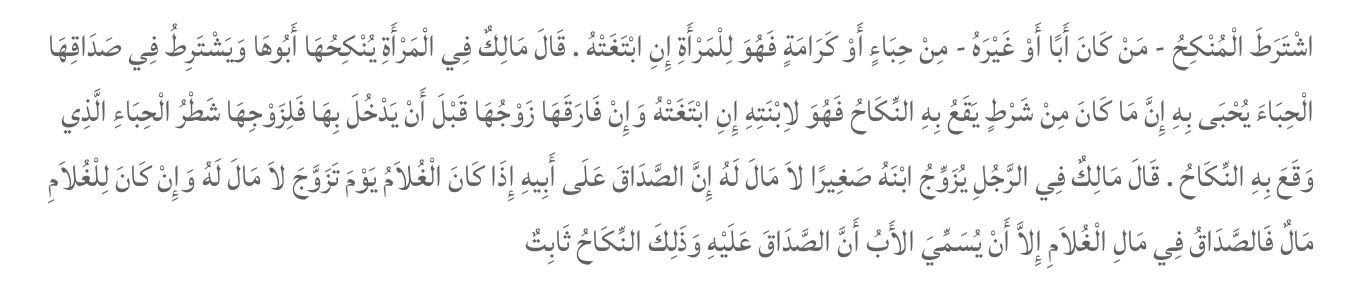اشْتَرَطَ الْمُنْكِحُ - مَنْ كَانَ أَبًا أَوْ غَيْرَهُ - مِنْ حِبَاءٍ أَوْ كَرَامَةٍ فَهُوَ لِلْمَرْأَةِ إِنِ ابْتَغَتْهُ . قَالَ مَالِكٌ فِي الْمَرْأَةِ يُنْكِحُهَا أَبُوهَا وَيَشْتَرِطُ فِي صَدَاقِهَا الْحِبَاءَ يُحْبَى بِهِ إِنَّ مَا كَانَ مِنْ شَرْطٍ يَقَعُ بِهِ النِّكَاحُ فَهُوَ لاِبْنَتِهِ إِنِ ابْتَغَتْهُ وَإِنْ فَارَقَهَا زَوْجُهَا قَبْلَ أَنْ يَدْخُلَ بِهَا فَلِزَوْجِهَا شَطْرُ الْحِبَاءِ الَّذِي وَقَعَ بِهِ النِّكَاحُ . قَالَ مَالِكٌ فِي الرَّجُلِ يُزَوِّجُ ابْنَهُ صَغِيرًا لاَ مَالَ لَهُ إِنَّ الصَّدَاقَ عَلَى أَبِيهِ إِذَا كَانَ الْغُلاَمُ يَوْمَ تَزَوَّجَ لاَ مَالَ لَهُ وَإِنْ كَانَ لِلْغُلاَمِ مَالٌ فَالصَّدَاقُ فِي مَالِ الْغُلاَمِ إِلاَّ أَنْ يُسَمِّيَ الأَبُ أَنَّ الصَّدَاقَ عَلَيْهِ وَذَلِكَ النِّكَاحُ ثَابِتٌ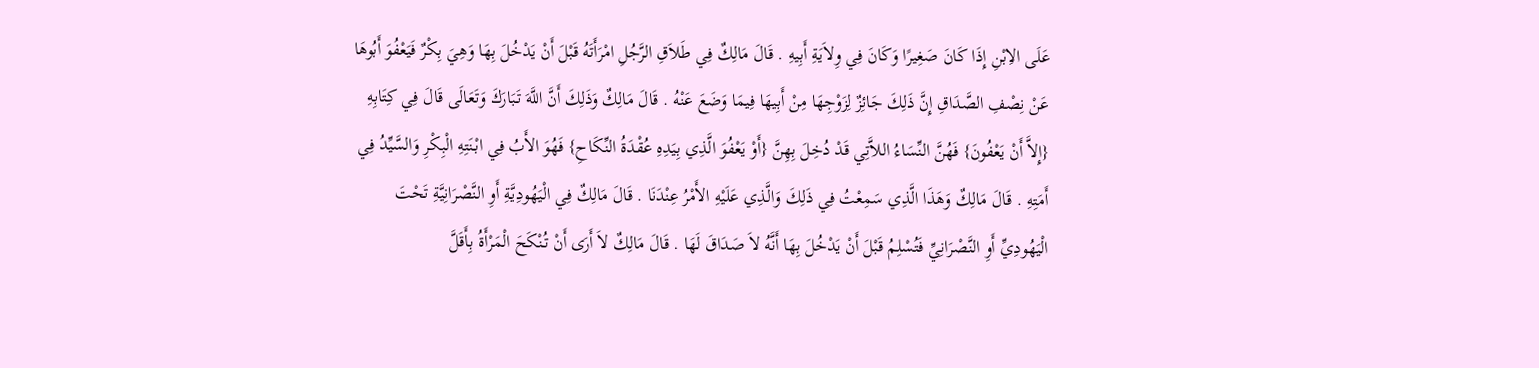عَلَى الاِبْنِ إِذَا كَانَ صَغِيرًا وَكَانَ فِي وِلاَيَةِ أَبِيهِ . قَالَ مَالِكٌ فِي طَلاَقِ الرَّجُلِ امْرَأَتَهُ قَبْلَ أَنْ يَدْخُلَ بِهَا وَهِيَ بِكْرٌ فَيَعْفُوَ أَبُوهَا عَنْ نِصْفِ الصَّدَاقِ إِنَّ ذَلِكَ جَائِزٌ لِزَوْجِهَا مِنْ أَبِيهَا فِيمَا وَضَعَ عَنْهُ . قَالَ مَالِكٌ وَذَلِكَ أَنَّ اللَّهَ تَبَارَكَ وَتَعَالَى قَالَ فِي كِتَابِهِ {إِلاَّ أَنْ يَعْفُونَ} فَهُنَّ النِّسَاءُ اللاَّتِي قَدْ دُخِلَ بِهِنَّ {أَوْ يَعْفُوَ الَّذِي بِيَدِهِ عُقْدَةُ النِّكَاحِ} فَهُوَ الأَبُ فِي ابْنَتِهِ الْبِكْرِ وَالسَّيِّدُ فِي أَمَتِهِ . قَالَ مَالِكٌ وَهَذَا الَّذِي سَمِعْتُ فِي ذَلِكَ وَالَّذِي عَلَيْهِ الأَمْرُ عِنْدَنَا . قَالَ مَالِكٌ فِي الْيَهُودِيَّةِ أَوِ النَّصْرَانِيَّةِ تَحْتَ الْيَهُودِيِّ أَوِ النَّصْرَانِيِّ فَتُسْلِمُ قَبْلَ أَنْ يَدْخُلَ بِهَا أَنَّهُ لاَ صَدَاقَ لَهَا . قَالَ مَالِكٌ لاَ أَرَى أَنْ تُنْكَحَ الْمَرْأَةُ بِأَقَلَّ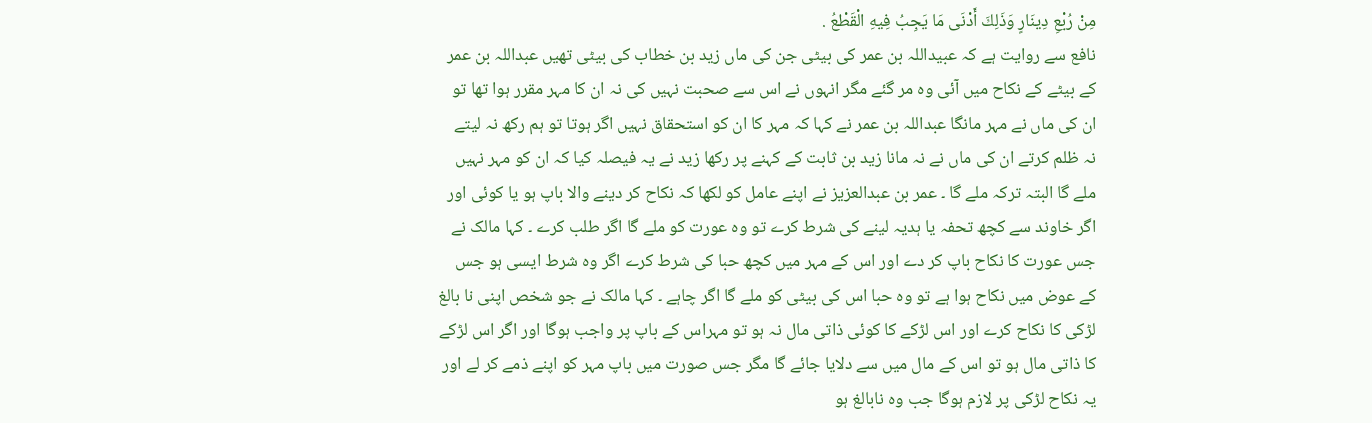مِنْ رُبْعِ دِينَارٍ وَذَلِكَ أَدْنَى مَا يَجِبُ فِيهِ الْقَطْعُ .
نافع سے روایت ہے کہ عبیداللہ بن عمر کی بیٹی جن کی ماں زید بن خطاب کی بیٹی تھیں عبداللہ بن عمر کے بیٹے کے نکاح میں آئی وہ مر گئے مگر انہوں نے اس سے صحبت نہیں کی نہ ان کا مہر مقرر ہوا تھا تو ان کی ماں نے مہر مانگا عبداللہ بن عمر نے کہا کہ مہر کا ان کو استحقاق نہیں اگر ہوتا تو ہم رکھ نہ لیتے نہ ظلم کرتے ان کی ماں نے نہ مانا زید بن ثابت کے کہنے پر رکھا زید نے یہ فیصلہ کیا کہ ان کو مہر نہیں ملے گا البتہ ترکہ ملے گا ۔ عمر بن عبدالعزیز نے اپنے عامل کو لکھا کہ نکاح کر دینے والا باپ ہو یا کوئی اور اگر خاوند سے کچھ تحفہ یا ہدیہ لینے کی شرط کرے تو وہ عورت کو ملے گا اگر طلب کرے ۔ کہا مالک نے جس عورت کا نکاح باپ کر دے اور اس کے مہر میں کچھ حبا کی شرط کرے اگر وہ شرط ایسی ہو جس کے عوض میں نکاح ہوا ہے تو وہ حبا اس کی بیٹی کو ملے گا اگر چاہے ۔ کہا مالک نے جو شخص اپنی نا بالغ لڑکی کا نکاح کرے اور اس لڑکے کا کوئی ذاتی مال نہ ہو تو مہراس کے باپ پر واجب ہوگا اور اگر اس لڑکے کا ذاتی مال ہو تو اس کے مال میں سے دلایا جائے گا مگر جس صورت میں باپ مہر کو اپنے ذمے کر لے اور یہ نکاح لڑکی پر لازم ہوگا جب وہ نابالغ ہو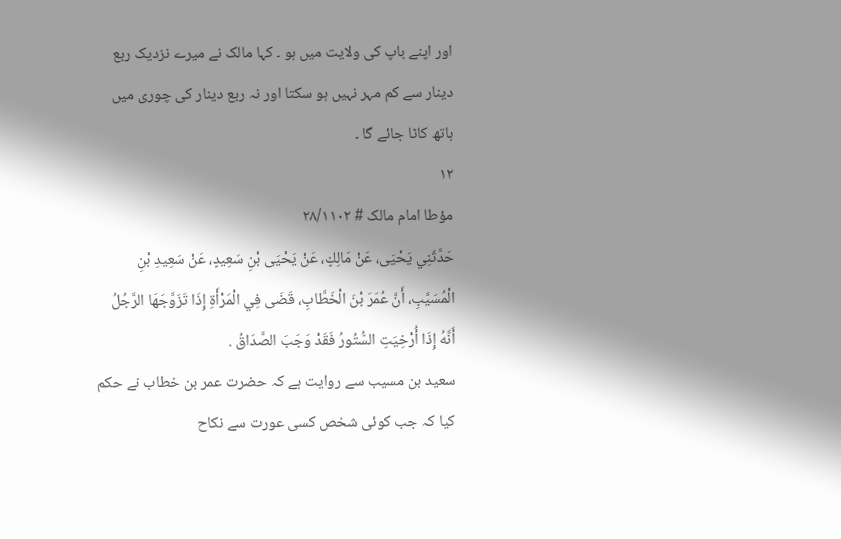اور اپنے باپ کی ولایت میں ہو ۔ کہا مالک نے میرے نزدیک ربع دینار سے کم مہر نہیں ہو سکتا اور نہ ربع دینار کی چوری میں ہاتھ کاٹا جائے گا ۔
۱۲
مؤطا امام مالک # ۲۸/۱۱۰۲
حَدَّثَنِي يَحْيَى، عَنْ مَالِكٍ، عَنْ يَحْيَى بْنِ سَعِيدٍ، عَنْ سَعِيدِ بْنِ الْمُسَيَّبِ، أَنَّ عُمَرَ بْنَ الْخَطَّابِ، قَضَى فِي الْمَرْأَةِ إِذَا تَزَوَّجَهَا الرَّجُلُ أَنَّهُ إِذَا أُرْخِيَتِ السُّتُورُ فَقَدْ وَجَبَ الصَّدَاقُ .
سعید بن مسیب سے روایت ہے کہ حضرت عمر بن خطاب نے حکم کیا کہ جب کوئی شخص کسی عورت سے نکاح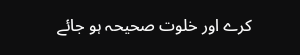کرے اور خلوت صحیحہ ہو جائے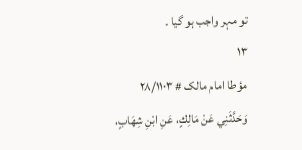تو مہر واجب ہو گیا ۔
۱۳
مؤطا امام مالک # ۲۸/۱۱۰۳
وَحَدَّثَنِي عَنْ مَالِكٍ، عَنِ ابْنِ شِهَابٍ،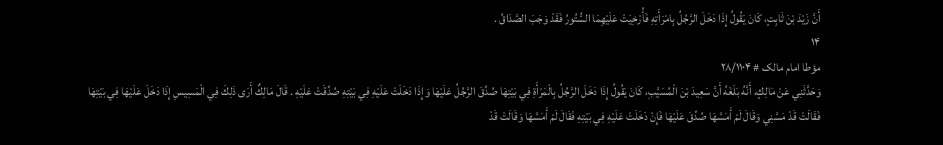أَنَّ زَيْدَ بْنَ ثَابِتٍ، كَانَ يَقُولُ إِذَا دَخَلَ الرَّجُلُ بِامْرَأَتِهِ فَأُرْخِيَتْ عَلَيْهِمَا السُّتُورُ فَقَدْ وَجَبَ الصَّدَاقُ .
۱۴
مؤطا امام مالک # ۲۸/۱۱۰۴
وَحَدَّثَنِي عَنْ مَالِكٍ، أَنَّهُ بَلَغَهُ أَنَّ سَعِيدَ بْنَ الْمُسَيَّبِ، كَانَ يَقُولُ إِذَا دَخَلَ الرَّجُلُ بِالْمَرْأَةِ فِي بَيْتِهَا صُدِّقَ الرَّجُلُ عَلَيْهَا وَإِذَا دَخَلَتْ عَلَيْهِ فِي بَيْتِهِ صُدِّقَتْ عَلَيْهِ . قَالَ مَالِكٌ أَرَى ذَلِكَ فِي الْمَسِيسِ إِذَا دَخَلَ عَلَيْهَا فِي بَيْتِهَا فَقَالَتْ قَدْ مَسَّنِي وَقَالَ لَمْ أَمَسَّهَا صُدِّقَ عَلَيْهَا فَإِنْ دَخَلَتْ عَلَيْهِ فِي بَيْتِهِ فَقَالَ لَمْ أَمَسَّهَا وَقَالَتْ قَدْ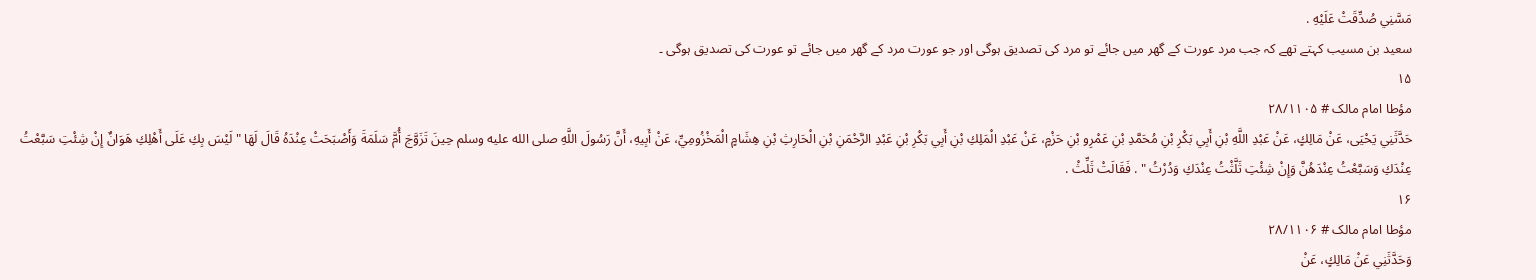مَسَّنِي صُدِّقَتْ عَلَيْهِ .
سعید بن مسیب کہتے تھے کہ جب مرد عورت کے گھر میں جائے تو مرد کی تصدیق ہوگی اور جو عورت مرد کے گھر میں جائے تو عورت کی تصدیق ہوگی ۔
۱۵
مؤطا امام مالک # ۲۸/۱۱۰۵
حَدَّثَنِي يَحْيَى، عَنْ مَالِكٍ، عَنْ عَبْدِ اللَّهِ بْنِ أَبِي بَكْرِ بْنِ مُحَمَّدِ بْنِ عَمْرِو بْنِ حَزْمٍ، عَنْ عَبْدِ الْمَلِكِ بْنِ أَبِي بَكْرِ بْنِ عَبْدِ الرَّحْمَنِ بْنِ الْحَارِثِ بْنِ هِشَامٍ الْمَخْزُومِيِّ، عَنْ أَبِيهِ، أَنَّ رَسُولَ اللَّهِ صلى الله عليه وسلم حِينَ تَزَوَّجَ أُمَّ سَلَمَةَ وَأَصْبَحَتْ عِنْدَهُ قَالَ لَهَا " لَيْسَ بِكِ عَلَى أَهْلِكِ هَوَانٌ إِنْ شِئْتِ سَبَّعْتُ عِنْدَكِ وَسَبَّعْتُ عِنْدَهُنَّ وَإِنْ شِئْتِ ثَلَّثْتُ عِنْدَكِ وَدُرْتُ " . فَقَالَتْ ثَلِّثْ .
۱۶
مؤطا امام مالک # ۲۸/۱۱۰۶
وَحَدَّثَنِي عَنْ مَالِكٍ، عَنْ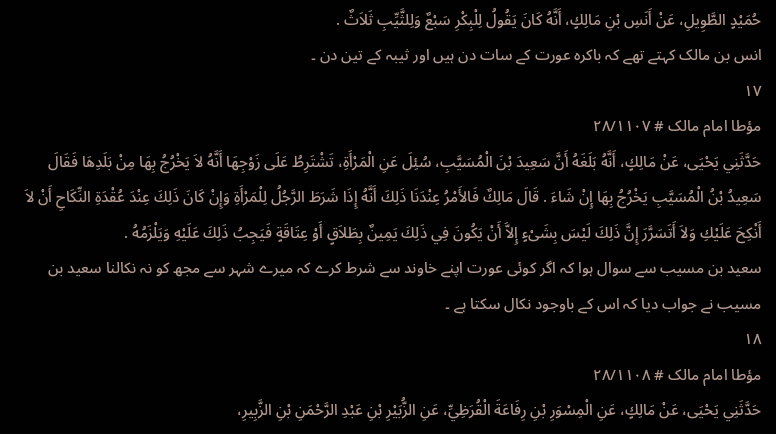حُمَيْدٍ الطَّوِيلِ، عَنْ أَنَسِ بْنِ مَالِكٍ، أَنَّهُ كَانَ يَقُولُ لِلْبِكْرِ سَبْعٌ وَلِلثَّيِّبِ ثَلاَثٌ .
انس بن مالک کہتے تھے کہ باکرہ عورت کے سات دن ہیں اور ثیبہ کے تین دن ۔
۱۷
مؤطا امام مالک # ۲۸/۱۱۰۷
حَدَّثَنِي يَحْيَى، عَنْ مَالِكٍ، أَنَّهُ بَلَغَهُ أَنَّ سَعِيدَ بْنَ الْمُسَيَّبِ، سُئِلَ عَنِ الْمَرْأَةِ، تَشْتَرِطُ عَلَى زَوْجِهَا أَنَّهُ لاَ يَخْرُجُ بِهَا مِنْ بَلَدِهَا فَقَالَ سَعِيدُ بْنُ الْمُسَيَّبِ يَخْرُجُ بِهَا إِنْ شَاءَ . قَالَ مَالِكٌ فَالأَمْرُ عِنْدَنَا ذَلِكَ أَنَّهُ إِذَا شَرَطَ الرَّجُلُ لِلْمَرْأَةِ وَإِنْ كَانَ ذَلِكَ عِنْدَ عُقْدَةِ النِّكَاحِ أَنْ لاَ أَنْكِحَ عَلَيْكِ وَلاَ أَتَسَرَّرَ إِنَّ ذَلِكَ لَيْسَ بِشَىْءٍ إِلاَّ أَنْ يَكُونَ فِي ذَلِكَ يَمِينٌ بِطَلاَقٍ أَوْ عِتَاقَةٍ فَيَجِبُ ذَلِكَ عَلَيْهِ وَيَلْزَمُهُ .
سعید بن مسیب سے سوال ہوا کہ اگر کوئی عورت اپنے خاوند سے شرط کرے کہ میرے شہر سے مجھ کو نہ نکالنا سعید بن مسیب نے جواب دیا کہ اس کے باوجود نکال سکتا ہے ۔
۱۸
مؤطا امام مالک # ۲۸/۱۱۰۸
حَدَّثَنِي يَحْيَى، عَنْ مَالِكٍ، عَنِ الْمِسْوَرِ بْنِ رِفَاعَةَ الْقُرَظِيِّ، عَنِ الزُّبَيْرِ بْنِ عَبْدِ الرَّحْمَنِ بْنِ الزَّبِيرِ،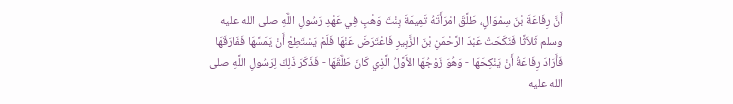أَنَّ رِفَاعَةَ بْنَ سِمْوَالٍ، طَلَّقَ امْرَأَتَهُ تَمِيمَةَ بِنْتَ وَهْبٍ فِي عَهْدِ رَسُولِ اللَّهِ صلى الله عليه وسلم ثَلاَثًا فَنَكَحَتْ عَبْدَ الرَّحْمَنِ بْنَ الزَّبِيرِ فَاعْتَرَضَ عَنْهَا فَلَمْ يَسْتَطِعْ أَنْ يَمَسَّهَا فَفَارَقَهَا فَأَرَادَ رِفَاعَةُ أَنْ يَنْكِحَهَا - وَهُوَ زَوْجُهَا الأَوَّلُ الَّذِي كَانَ طَلَّقَهَا - فَذَكَرَ ذَلِكَ لِرَسُولِ اللَّهِ صلى الله عليه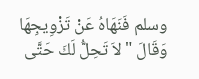وسلم فَنَهَاهُ عَنْ تَزْوِيجِهَا وَقَالَ " لاَ تَحِلُّ لَكَ حَتَّى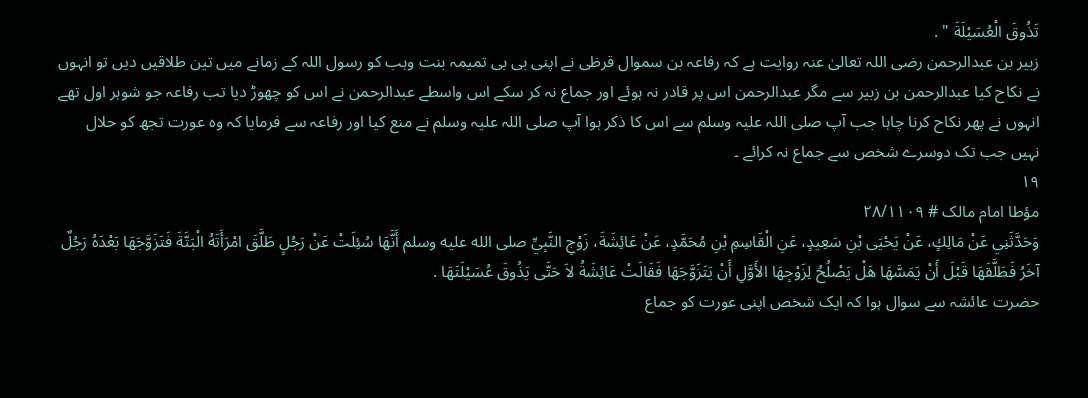تَذُوقَ الْعُسَيْلَةَ " .
زبیر بن عبدالرحمن رضی اللہ تعالیٰ عنہ روایت ہے کہ رفاعہ بن سموال قرظی نے اپنی بی بی تمیمہ بنت وہب کو رسول اللہ کے زمانے میں تین طلاقیں دیں تو انہوں نے نکاح کیا عبدالرحمن بن زبیر سے مگر عبدالرحمن اس پر قادر نہ ہوئے اور جماع نہ کر سکے اس واسطے عبدالرحمن نے اس کو چھوڑ دیا تب رفاعہ جو شوہر اول تھے انہوں نے پھر نکاح کرنا چاہا جب آپ صلی اللہ علیہ وسلم سے اس کا ذکر ہوا آپ صلی اللہ علیہ وسلم نے منع کیا اور رفاعہ سے فرمایا کہ وہ عورت تجھ کو حلال نہیں جب تک دوسرے شخص سے جماع نہ کرائے ۔
۱۹
مؤطا امام مالک # ۲۸/۱۱۰۹
وَحَدَّثَنِي عَنْ مَالِكٍ، عَنْ يَحْيَى بْنِ سَعِيدٍ، عَنِ الْقَاسِمِ بْنِ مُحَمَّدٍ، عَنْ عَائِشَةَ، زَوْجِ النَّبِيِّ صلى الله عليه وسلم أَنَّهَا سُئِلَتْ عَنْ رَجُلٍ طَلَّقَ امْرَأَتَهُ الْبَتَّةَ فَتَزَوَّجَهَا بَعْدَهُ رَجُلٌ آخَرُ فَطَلَّقَهَا قَبْلَ أَنْ يَمَسَّهَا هَلْ يَصْلُحُ لِزَوْجِهَا الأَوَّلِ أَنْ يَتَزَوَّجَهَا فَقَالَتْ عَائِشَةُ لاَ حَتَّى يَذُوقَ عُسَيْلَتَهَا .
حضرت عائشہ سے سوال ہوا کہ ایک شخص اپنی عورت کو جماع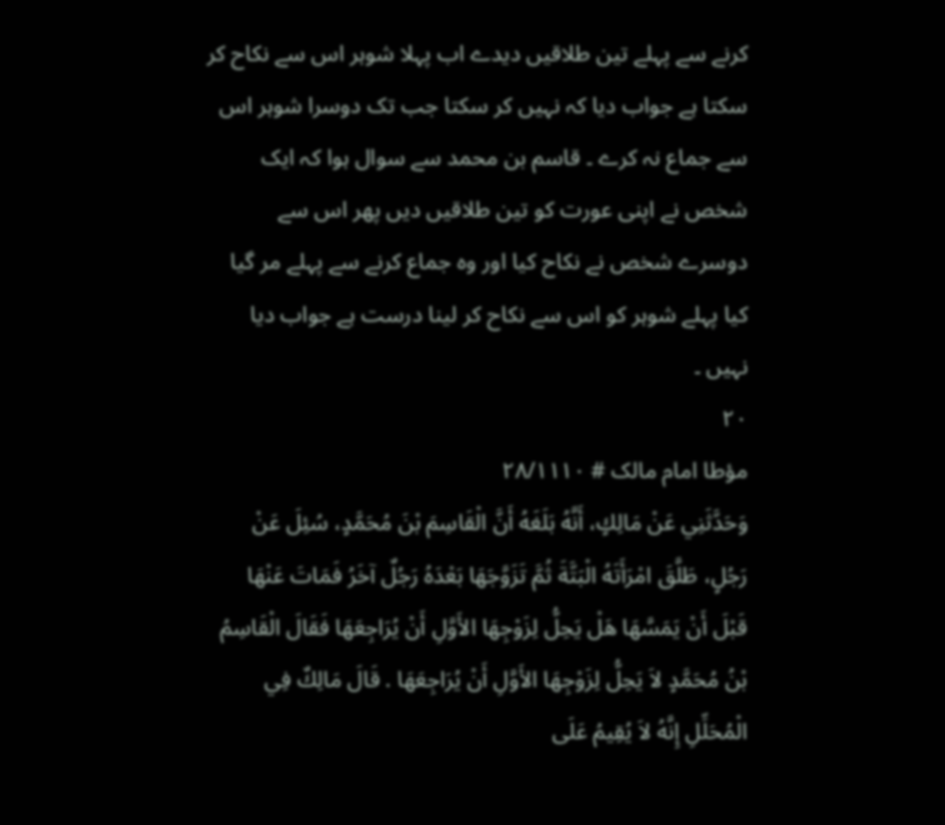کرنے سے پہلے تین طلاقیں دیدے اب پہلا شوہر اس سے نکاح کر سکتا ہے جواب دیا کہ نہیں کر سکتا جب تک دوسرا شوہر اس سے جماع نہ کرے ۔ قاسم بن محمد سے سوال ہوا کہ ایک شخص نے اپنی عورت کو تین طلاقیں دیں پھر اس سے دوسرے شخص نے نکاح کیا اور وہ جماع کرنے سے پہلے مر گیا کیا پہلے شوہر کو اس سے نکاح کر لینا درست ہے جواب دیا نہیں ۔
۲۰
مؤطا امام مالک # ۲۸/۱۱۱۰
وَحَدَّثَنِي عَنْ مَالِكٍ، أَنَّهُ بَلَغَهُ أَنَّ الْقَاسِمَ بْنَ مُحَمَّدٍ، سُئِلَ عَنْ رَجُلٍ، طَلَّقَ امْرَأَتَهُ الْبَتَّةَ ثُمَّ تَزَوَّجَهَا بَعْدَهُ رَجُلٌ آخَرُ فَمَاتَ عَنْهَا قَبْلَ أَنْ يَمَسَّهَا هَلْ يَحِلُّ لِزَوْجِهَا الأَوَّلِ أَنْ يُرَاجِعَهَا فَقَالَ الْقَاسِمُ بْنُ مُحَمَّدٍ لاَ يَحِلُّ لِزَوْجِهَا الأَوَّلِ أَنْ يُرَاجِعَهَا . قَالَ مَالِكٌ فِي الْمُحَلِّلِ إِنَّهُ لاَ يُقِيمُ عَلَى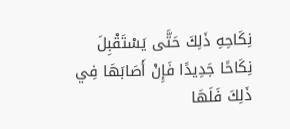نِكَاحِهِ ذَلِكَ حَتَّى يَسْتَقْبِلَ نِكَاحًا جَدِيدًا فَإِنْ أَصَابَهَا فِي ذَلِكَ فَلَهَا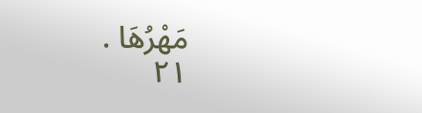مَهْرُهَا .
۲۱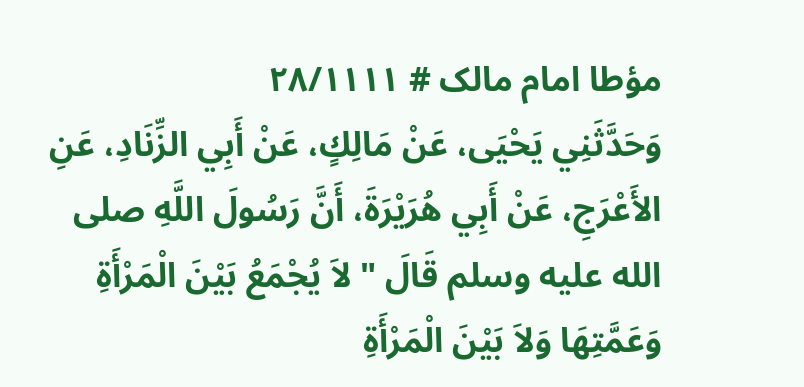مؤطا امام مالک # ۲۸/۱۱۱۱
وَحَدَّثَنِي يَحْيَى، عَنْ مَالِكٍ، عَنْ أَبِي الزِّنَادِ، عَنِ الأَعْرَجِ، عَنْ أَبِي هُرَيْرَةَ، أَنَّ رَسُولَ اللَّهِ صلى الله عليه وسلم قَالَ " لاَ يُجْمَعُ بَيْنَ الْمَرْأَةِ وَعَمَّتِهَا وَلاَ بَيْنَ الْمَرْأَةِ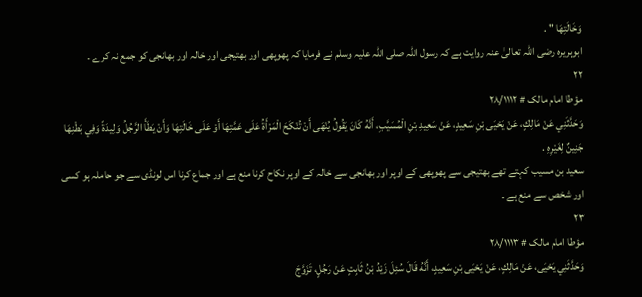وَخَالَتِهَا " .
ابوہریرہ رضی اللہ تعالیٰ عنہ روایت ہے کہ رسول اللہ صلی اللہ علیہ وسلم نے فرمایا کہ پھوپھی اور بھتیجی اور خالہ اور بھانجی کو جمع نہ کرے ۔
۲۲
مؤطا امام مالک # ۲۸/۱۱۱۲
وَحَدَّثَنِي عَنْ مَالِكٍ، عَنْ يَحْيَى بْنِ سَعِيدٍ، عَنْ سَعِيدِ بْنِ الْمُسَيَّبِ، أَنَّهُ كَانَ يَقُولُ يُنْهَى أَنْ تُنْكَحَ الْمَرْأَةُ عَلَى عَمَّتِهَا أَوْ عَلَى خَالَتِهَا وَأَنْ يَطَأَ الرَّجُلُ وَلِيدَةً وَفِي بَطْنِهَا جَنِينٌ لِغَيْرِهِ .
سعید بن مسیب کہتے تھے بھتیجی سے پھوپھی کے اوپر اور بھانجی سے خالہ کے اوپر نکاح کرنا منع ہے اور جماع کرنا اس لونڈی سے جو حاملہ ہو کسی اور شخص سے منع ہے ۔
۲۳
مؤطا امام مالک # ۲۸/۱۱۱۳
وَحَدَّثَنِي يَحْيَى، عَنْ مَالِكٍ، عَنْ يَحْيَى بْنِ سَعِيدٍ، أَنَّهُ قَالَ سُئِلَ زَيْدُ بْنُ ثَابِتٍ عَنْ رَجُلٍ، تَزَوَّجَ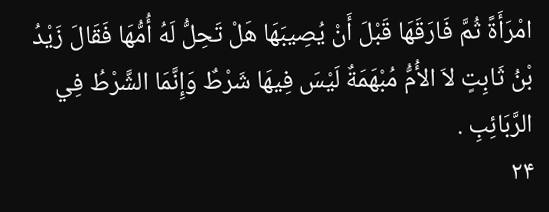امْرَأَةً ثُمَّ فَارَقَهَا قَبْلَ أَنْ يُصِيبَهَا هَلْ تَحِلُّ لَهُ أُمُّهَا فَقَالَ زَيْدُ بْنُ ثَابِتٍ لاَ الأُمُّ مُبْهَمَةٌ لَيْسَ فِيهَا شَرْطٌ وَإِنَّمَا الشَّرْطُ فِي الرَّبَائِبِ .
۲۴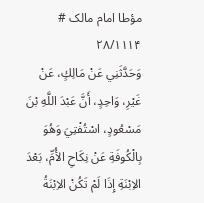مؤطا امام مالک # ۲۸/۱۱۱۴
وَحَدَّثَنِي عَنْ مَالِكٍ، عَنْ غَيْرِ، وَاحِدٍ، أَنَّ عَبْدَ اللَّهِ بْنَ مَسْعُودٍ، اسْتُفْتِيَ وَهُوَ بِالْكُوفَةِ عَنْ نِكَاحِ الأُمِّ، بَعْدَ الاِبْنَةِ إِذَا لَمْ تَكُنْ الاِبْنَةُ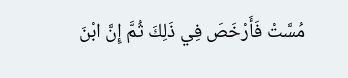مُسَّتْ فَأَرْخَصَ فِي ذَلِكَ ثُمَّ إِنَّ ابْنَ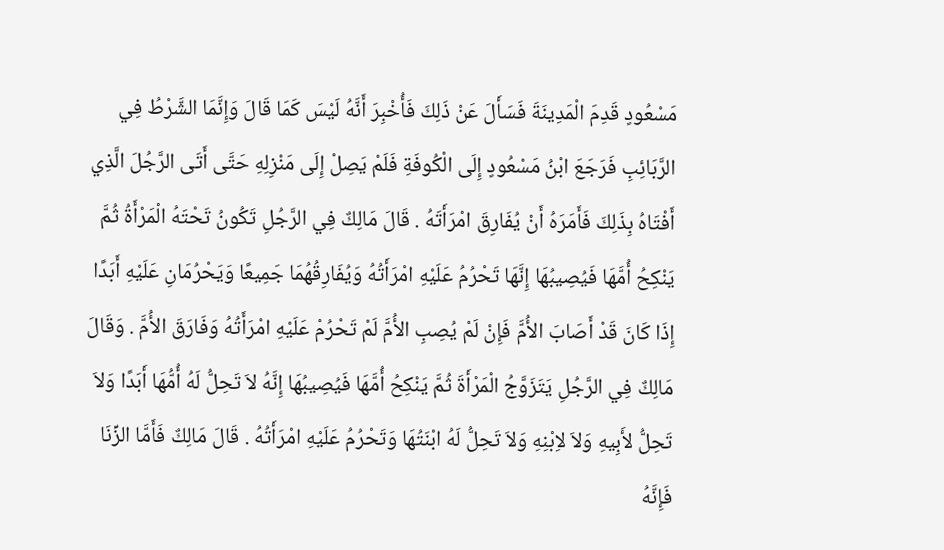مَسْعُودٍ قَدِمَ الْمَدِينَةَ فَسَأَلَ عَنْ ذَلِكَ فَأُخْبِرَ أَنَّهُ لَيْسَ كَمَا قَالَ وَإِنَّمَا الشَّرْطُ فِي الرَّبَائِبِ فَرَجَعَ ابْنُ مَسْعُودٍ إِلَى الْكُوفَةِ فَلَمْ يَصِلْ إِلَى مَنْزِلِهِ حَتَّى أَتَى الرَّجُلَ الَّذِي أَفْتَاهُ بِذَلِكَ فَأَمَرَهُ أَنْ يُفَارِقَ امْرَأَتَهُ . قَالَ مَالِكٌ فِي الرَّجُلِ تَكُونُ تَحْتَهُ الْمَرْأَةُ ثُمَّ يَنْكِحُ أُمَّهَا فَيُصِيبُهَا إِنَّهَا تَحْرُمُ عَلَيْهِ امْرَأَتُهُ وَيُفَارِقُهُمَا جَمِيعًا وَيَحْرُمَانِ عَلَيْهِ أَبَدًا إِذَا كَانَ قَدْ أَصَابَ الأُمَّ فَإِنْ لَمْ يُصِبِ الأُمَّ لَمْ تَحْرُمْ عَلَيْهِ امْرَأَتُهُ وَفَارَقَ الأُمَّ . وَقَالَ مَالِكٌ فِي الرَّجُلِ يَتَزَوَّجُ الْمَرْأَةَ ثُمَّ يَنْكِحُ أُمَّهَا فَيُصِيبُهَا إِنَّهُ لاَ تَحِلُّ لَهُ أُمُّهَا أَبَدًا وَلاَ تَحِلُّ لأَبِيهِ وَلاَ لاِبْنِهِ وَلاَ تَحِلُّ لَهُ ابْنَتُهَا وَتَحْرُمُ عَلَيْهِ امْرَأَتُهُ . قَالَ مَالِكٌ فَأَمَّا الزِّنَا فَإِنَّهُ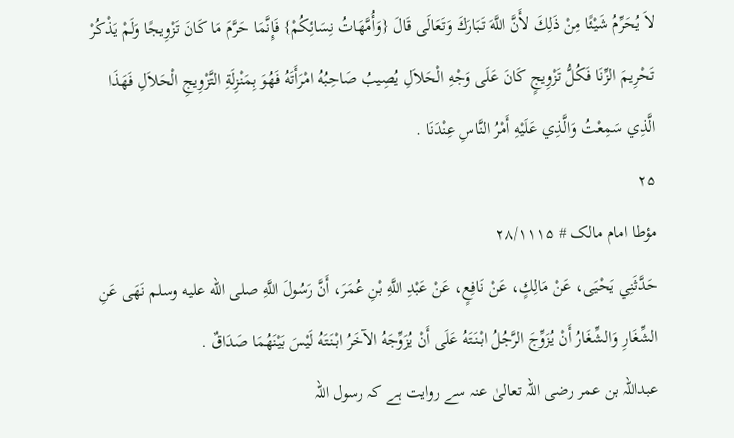لاَ يُحَرِّمُ شَيْئًا مِنْ ذَلِكَ لأَنَّ اللَّهَ تَبَارَكَ وَتَعَالَى قَالَ {وَأُمَّهَاتُ نِسَائِكُمْ} فَإِنَّمَا حَرَّمَ مَا كَانَ تَزْوِيجًا وَلَمْ يَذْكُرْ تَحْرِيمَ الزِّنَا فَكُلُّ تَزْوِيجٍ كَانَ عَلَى وَجْهِ الْحَلاَلِ يُصِيبُ صَاحِبُهُ امْرَأَتَهُ فَهُوَ بِمَنْزِلَةِ التَّزْوِيجِ الْحَلاَلِ فَهَذَا الَّذِي سَمِعْتُ وَالَّذِي عَلَيْهِ أَمْرُ النَّاسِ عِنْدَنَا .
۲۵
مؤطا امام مالک # ۲۸/۱۱۱۵
حَدَّثَنِي يَحْيَى، عَنْ مَالِكٍ، عَنْ نَافِعٍ، عَنْ عَبْدِ اللَّهِ بْنِ عُمَرَ، أَنَّ رَسُولَ اللَّهِ صلى الله عليه وسلم نَهَى عَنِ الشِّغَارِ وَالشِّغَارُ أَنْ يُزَوِّجَ الرَّجُلُ ابْنَتَهُ عَلَى أَنْ يُزَوِّجَهُ الآخَرُ ابْنَتَهُ لَيْسَ بَيْنَهُمَا صَدَاقٌ .
عبداللہ بن عمر رضی اللہ تعالیٰ عنہ سے روایت ہے کہ رسول اللہ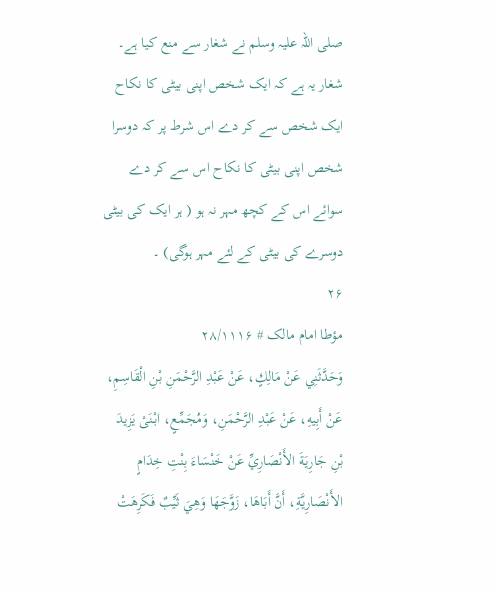صلی اللہ علیہ وسلم نے شغار سے منع کیا ہے۔ شغار یہ ہے کہ ایک شخص اپنی بیٹی کا نکاح ایک شخص سے کر دے اس شرط پر کہ دوسرا شخص اپنی بیٹی کا نکاح اس سے کر دے سوائے اس کے کچھ مہر نہ ہو ( ہر ایک کی بیٹی دوسرے کی بیٹی کے لئے مہر ہوگی) ۔
۲۶
مؤطا امام مالک # ۲۸/۱۱۱۶
وَحَدَّثَنِي عَنْ مَالِكٍ، عَنْ عَبْدِ الرَّحْمَنِ بْنِ الْقَاسِمِ، عَنْ أَبِيهِ، عَنْ عَبْدِ الرَّحْمَنِ، وَمُجَمِّعٍ، ابْنَىْ يَزِيدَ بْنِ جَارِيَةَ الأَنْصَارِيِّ عَنْ خَنْسَاءَ بِنْتِ خِدَامٍ الأَنْصَارِيَّةِ، أَنَّ أَبَاهَا، زَوَّجَهَا وَهِيَ ثَيِّبٌ فَكَرِهَتْ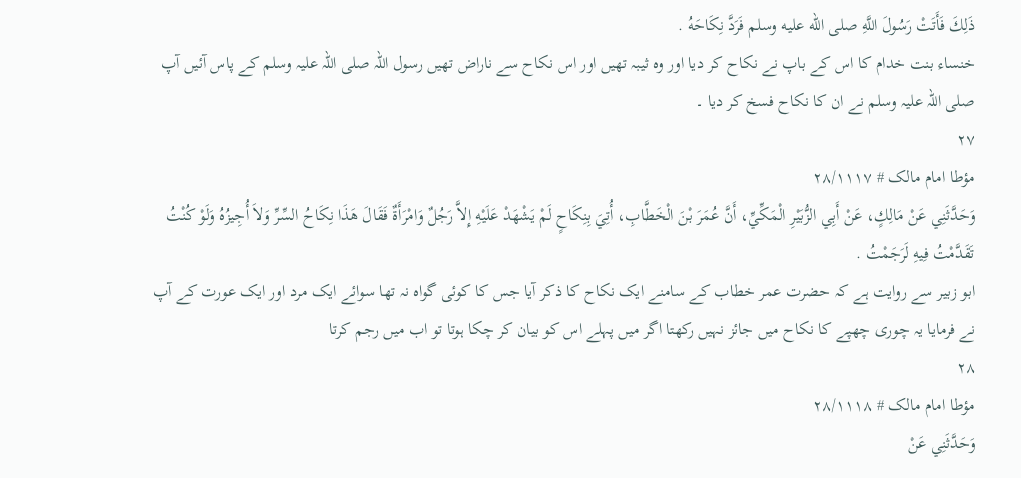ذَلِكَ فَأَتَتْ رَسُولَ اللَّهِ صلى الله عليه وسلم فَرَدَّ نِكَاحَهُ .
خنساء بنت خدام کا اس کے باپ نے نکاح کر دیا اور وہ ثیبہ تھیں اور اس نکاح سے ناراض تھیں رسول اللہ صلی اللہ علیہ وسلم کے پاس آئیں آپ صلی اللہ علیہ وسلم نے ان کا نکاح فسخ کر دیا ۔
۲۷
مؤطا امام مالک # ۲۸/۱۱۱۷
وَحَدَّثَنِي عَنْ مَالِكٍ، عَنْ أَبِي الزُّبَيْرِ الْمَكِّيِّ، أَنَّ عُمَرَ بْنَ الْخَطَّابِ، أُتِيَ بِنِكَاحٍ لَمْ يَشْهَدْ عَلَيْهِ إِلاَّ رَجُلٌ وَامْرَأَةٌ فَقَالَ هَذَا نِكَاحُ السِّرِّ وَلاَ أُجِيزُهُ وَلَوْ كُنْتُ تَقَدَّمْتُ فِيهِ لَرَجَمْتُ .
ابو زبیر سے روایت ہے کہ حضرت عمر خطاب کے سامنے ایک نکاح کا ذکر آیا جس کا کوئی گواہ نہ تھا سوائے ایک مرد اور ایک عورت کے آپ نے فرمایا یہ چوری چھپے کا نکاح میں جائز نہیں رکھتا اگر میں پہلے اس کو بیان کر چکا ہوتا تو اب میں رجم کرتا
۲۸
مؤطا امام مالک # ۲۸/۱۱۱۸
وَحَدَّثَنِي عَنْ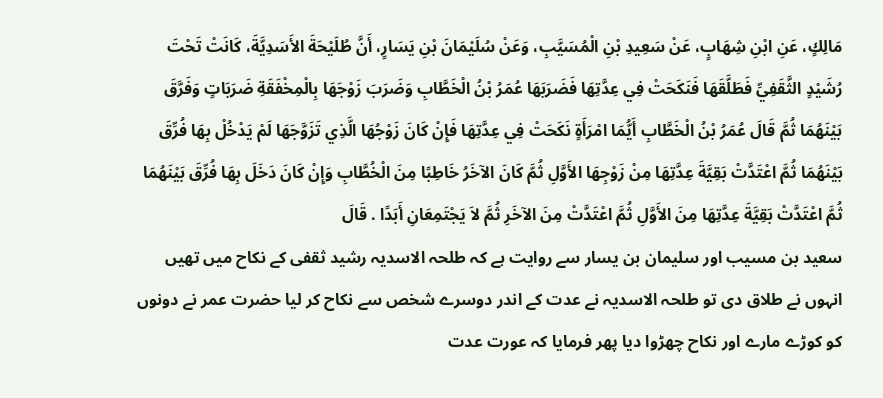مَالِكٍ، عَنِ ابْنِ شِهَابٍ، عَنْ سَعِيدِ بْنِ الْمُسَيَّبِ، وَعَنْ سُلَيْمَانَ بْنِ يَسَارٍ، أَنَّ طُلَيْحَةَ الأَسَدِيَّةَ، كَانَتْ تَحْتَ رُشَيْدٍ الثَّقَفِيِّ فَطَلَّقَهَا فَنَكَحَتْ فِي عِدَّتِهَا فَضَرَبَهَا عُمَرُ بْنُ الْخَطَّابِ وَضَرَبَ زَوْجَهَا بِالْمِخْفَقَةِ ضَرَبَاتٍ وَفَرَّقَ بَيْنَهُمَا ثُمَّ قَالَ عُمَرُ بْنُ الْخَطَّابِ أَيُّمَا امْرَأَةٍ نَكَحَتْ فِي عِدَّتِهَا فَإِنْ كَانَ زَوْجُهَا الَّذِي تَزَوَّجَهَا لَمْ يَدْخُلْ بِهَا فُرِّقَ بَيْنَهُمَا ثُمَّ اعْتَدَّتْ بَقِيَّةَ عِدَّتِهَا مِنْ زَوْجِهَا الأَوَّلِ ثُمَّ كَانَ الآخَرُ خَاطِبًا مِنَ الْخُطَّابِ وَإِنْ كَانَ دَخَلَ بِهَا فُرِّقَ بَيْنَهُمَا ثُمَّ اعْتَدَّتْ بَقِيَّةَ عِدَّتِهَا مِنَ الأَوَّلِ ثُمَّ اعْتَدَّتْ مِنَ الآخَرِ ثُمَّ لاَ يَجْتَمِعَانِ أَبَدًا . قَالَ
سعید بن مسیب اور سلیمان بن یسار سے روایت ہے کہ طلحہ الاسدیہ رشید ثقفی کے نکاح میں تھیں انہوں نے طلاق دی تو طلحہ الاسدیہ نے عدت کے اندر دوسرے شخص سے نکاح کر لیا حضرت عمر نے دونوں کو کوڑے مارے اور نکاح چھڑوا دیا پھر فرمایا کہ عورت عدت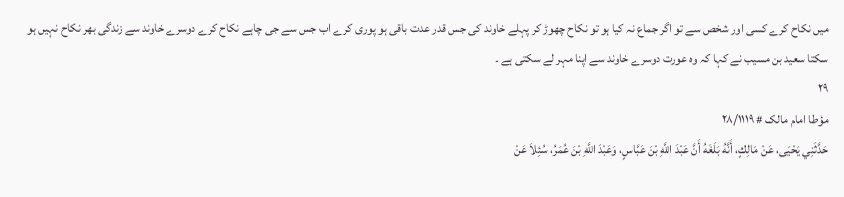میں نکاح کرے کسی اور شخص سے تو اگر جماع نہ کیا ہو تو نکاح چھوڑ کر پہلے خاوند کی جس قدر عدت باقی ہو پوری کرے اب جس سے جی چاہے نکاح کرے دوسرے خاوند سے زندگی بھر نکاح نہیں ہو سکتا سعید بن مسیب نے کہا کہ وہ عورت دوسرے خاوند سے اپنا مہر لے سکتی ہے ۔
۲۹
مؤطا امام مالک # ۲۸/۱۱۱۹
حَدَّثَنِي يَحْيَى، عَنْ مَالِكٍ، أَنَّهُ بَلَغَهُ أَنَّ عَبْدَ اللَّهِ بْنَ عَبَّاسٍ، وَعَبْدَ اللَّهِ بْنَ عُمَرُ، سُئِلاَ عَنْ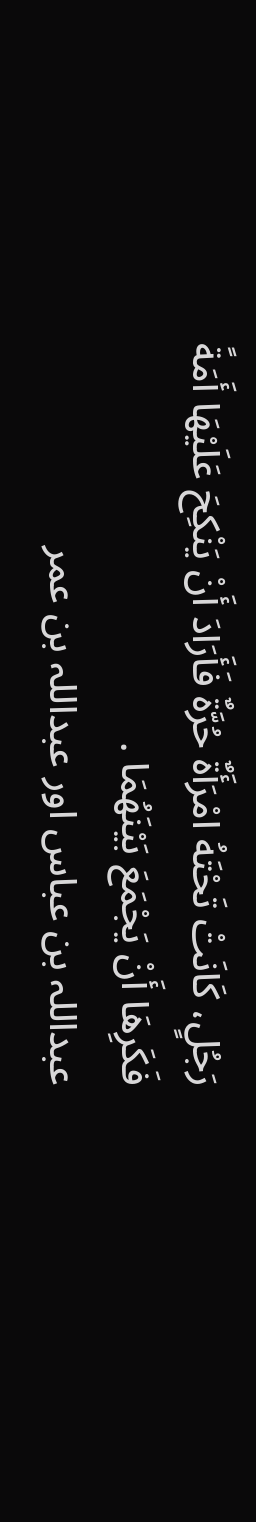رَجُلٍ، كَانَتْ تَحْتَهُ امْرَأَةٌ حُرَّةٌ فَأَرَادَ أَنْ يَنْكِحَ عَلَيْهَا أَمَةً فَكَرِهَا أَنْ يَجْمَعَ بَيْنَهُمَا .
عبداللہ بن عباس اور عبداللہ بن عمر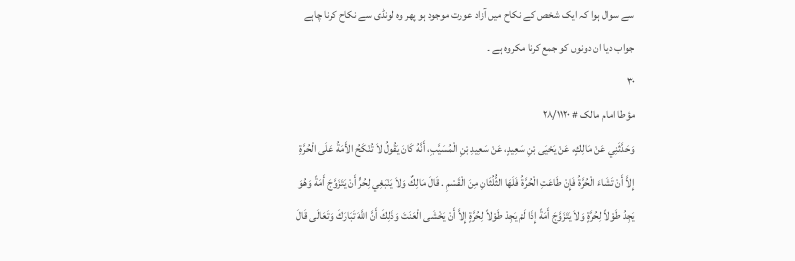سے سوال ہوا کہ ایک شخص کے نکاح میں آزاد عورت موجود ہو پھر وہ لونڈی سے نکاح کرنا چاہے جواب دیا ان دونوں کو جمع کرنا مکروہ ہے ۔
۳۰
مؤطا امام مالک # ۲۸/۱۱۲۰
وَحَدَّثَنِي عَنْ مَالِكٍ، عَنْ يَحْيَى بْنِ سَعِيدٍ، عَنْ سَعِيدِ بْنِ الْمُسَيَّبِ، أَنَّهُ كَانَ يَقُولُ لاَ تُنْكَحُ الأَمَةُ عَلَى الْحُرَّةِ إِلاَّ أَنْ تَشَاءَ الْحُرَّةُ فَإِنْ طَاعَتِ الْحُرَّةُ فَلَهَا الثُّلُثَانِ مِنَ الْقَسْمِ . قَالَ مَالِكٌ وَلاَ يَنْبَغِي لِحُرٍّ أَنْ يَتَزَوَّجَ أَمَةً وَهُوَ يَجِدُ طَوْلاً لِحُرَّةٍ وَلاَ يَتَزَوَّجَ أَمَةً إِذَا لَمْ يَجِدْ طَوْلاً لِحُرَّةٍ إِلاَّ أَنْ يَخْشَى الْعَنَتَ وَذَلِكَ أَنَّ اللَّهَ تَبَارَكَ وَتَعَالَى قَالَ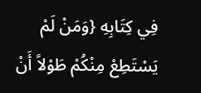فِي كِتَابِهِ {وَمَنْ لَمْ يَسْتَطِعْ مِنْكُمْ طَوْلاً أَنْ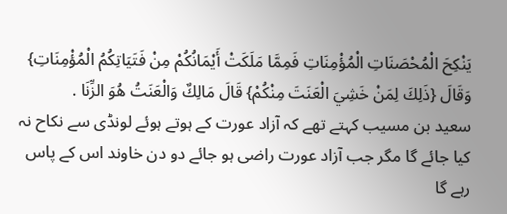يَنْكِحَ الْمُحْصَنَاتِ الْمُؤْمِنَاتِ فَمِمَّا مَلَكَتْ أَيْمَانُكُمْ مِنْ فَتَيَاتِكُمُ الْمُؤْمِنَاتِ} وَقَالَ {ذَلِكَ لِمَنْ خَشِيَ الْعَنَتَ مِنْكُمْ} قَالَ مَالِكٌ وَالْعَنَتُ هُوَ الزِّنَا .
سعید بن مسیب کہتے تھے کہ آزاد عورت کے ہوتے ہوئے لونڈی سے نکاح نہ کیا جائے گا مگر جب آزاد عورت راضی ہو جائے دو دن خاوند اس کے پاس رہے گا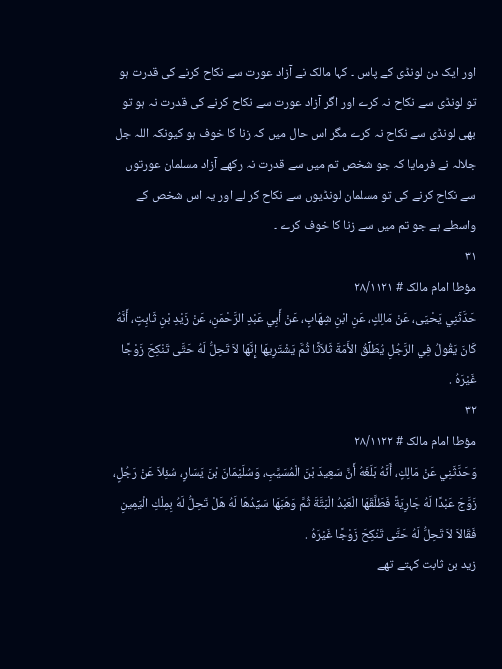اور ایک دن لونڈی کے پاس ۔ کہا مالک نے آزاد عورت سے نکاح کرنے کی قدرت ہو تو لونڈی سے نکاح نہ کرے اور اگر آزاد عورت سے نکاح کرنے کی قدرت نہ ہو تو بھی لونڈی سے نکاح نہ کرے مگر اس حال میں کہ زنا کا خوف ہو کیونکہ اللہ جل جلالہ نے فرمایا کہ جو شخص تم میں سے قدرت نہ رکھے آزاد مسلمان عورتوں سے نکاح کرنے کی تو مسلمان لونڈیوں سے نکاح کر لے اور یہ اس شخص کے واسطے ہے جو تم میں سے زنا کا خوف کرے ۔
۳۱
مؤطا امام مالک # ۲۸/۱۱۲۱
حَدَّثَنِي يَحْيَى، عَنْ مَالِكٍ، عَنِ ابْنِ شِهَابٍ، عَنْ أَبِي عَبْدِ الرَّحْمَنِ، عَنْ زَيْدِ بْنِ ثَابِتٍ، أَنَّهُ كَانَ يَقُولُ فِي الرَّجُلِ يُطَلِّقُ الأَمَةَ ثَلاَثًا ثُمَّ يَشْتَرِيهَا إِنَّهَا لاَ تَحِلُّ لَهُ حَتَّى تَنْكِحَ زَوْجًا غَيْرَهُ .
۳۲
مؤطا امام مالک # ۲۸/۱۱۲۲
وَحَدَّثَنِي عَنْ مَالِكٍ، أَنَّهُ بَلَغَهُ أَنَّ سَعِيدَ بْنَ الْمُسَيَّبِ، وَسُلَيْمَانَ بْنَ يَسَارٍ، سُئِلاَ عَنْ رَجُلٍ، زَوَّجَ عَبْدًا لَهُ جَارِيَةً فَطَلَّقَهَا الْعَبْدُ الْبَتَّةَ ثُمَّ وَهَبَهَا سَيِّدُهَا لَهُ هَلْ تَحِلُّ لَهُ بِمِلْكِ الْيَمِينِ فَقَالاَ لاَ تَحِلُّ لَهُ حَتَّى تَنْكِحَ زَوْجًا غَيْرَهُ .
زید بن ثابت کہتے تھے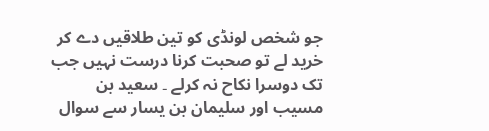جو شخص لونڈی کو تین طلاقیں دے کر خرید لے تو صحبت کرنا درست نہیں جب تک دوسرا نکاح نہ کرلے ۔ سعید بن مسیب اور سلیمان بن یسار سے سوال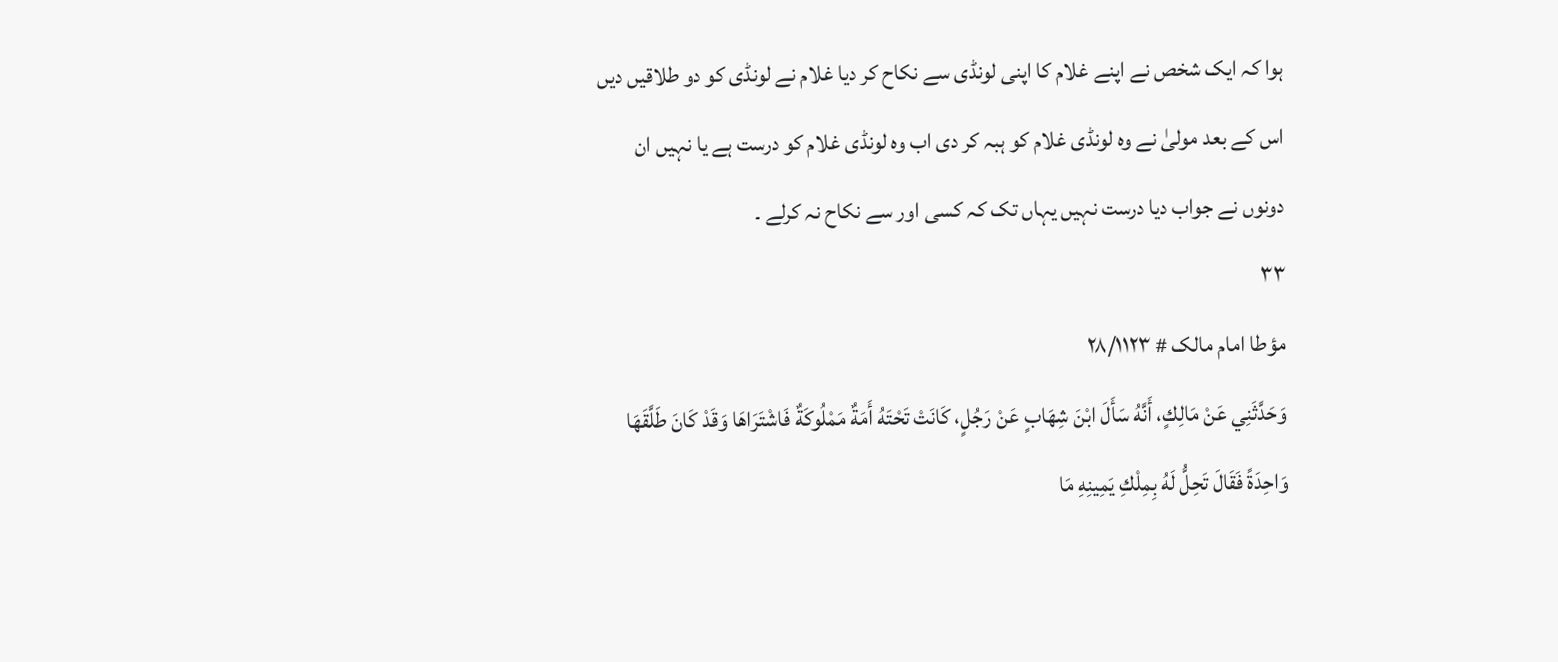ہوا کہ ایک شخص نے اپنے غلام کا اپنی لونڈی سے نکاح کر دیا غلام نے لونڈی کو دو طلاقیں دیں اس کے بعد مولیٰ نے وہ لونڈی غلام کو ہبہ کر دی اب وہ لونڈی غلام کو درست ہے یا نہیں ان دونوں نے جواب دیا درست نہیں یہاں تک کہ کسی اور سے نکاح نہ کرلے ۔
۳۳
مؤطا امام مالک # ۲۸/۱۱۲۳
وَحَدَّثَنِي عَنْ مَالِكٍ، أَنَّهُ سَأَلَ ابْنَ شِهَابٍ عَنْ رَجُلٍ، كَانَتْ تَحْتَهُ أَمَةٌ مَمْلُوكَةٌ فَاشْتَرَاهَا وَقَدْ كَانَ طَلَّقَهَا وَاحِدَةً فَقَالَ تَحِلُّ لَهُ بِمِلْكِ يَمِينِهِ مَا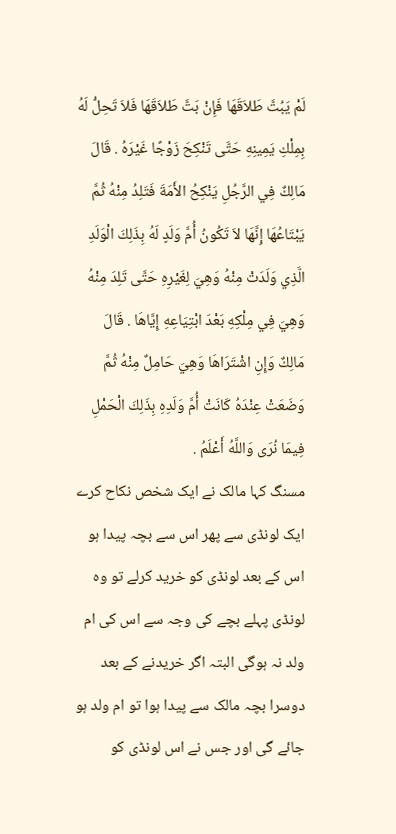لَمْ يَبُتَّ طَلاَقَهَا فَإِنْ بَتَّ طَلاَقَهَا فَلاَ تَحِلُّ لَهُ بِمِلْكِ يَمِينِهِ حَتَّى تَنْكِحَ زَوْجًا غَيْرَهُ . قَالَ مَالِكٌ فِي الرَّجُلِ يَنْكِحُ الأَمَةَ فَتَلِدُ مِنْهُ ثُمَّ يَبْتَاعُهَا إِنَّهَا لاَ تَكُونُ أُمَّ وَلَدٍ لَهُ بِذَلِكَ الْوَلَدِ الَّذِي وَلَدَتْ مِنْهُ وَهِيَ لِغَيْرِهِ حَتَّى تَلِدَ مِنْهُ وَهِيَ فِي مِلْكِهِ بَعْدَ ابْتِيَاعِهِ إِيَّاهَا . قَالَ مَالِكٌ وَإِنِ اشْتَرَاهَا وَهِيَ حَامِلٌ مِنْهُ ثُمَّ وَضَعَتْ عِنْدَهُ كَانَتْ أُمَّ وَلَدِهِ بِذَلِكَ الْحَمْلِ فِيمَا نُرَى وَاللَّهُ أَعْلَمُ .
مسنگ کہا مالک نے ایک شخص نکاح کرے ایک لونڈی سے پھر اس سے بچہ پیدا ہو اس کے بعد لونڈی کو خرید کرلے تو وہ لونڈی پہلے بچے کی وجہ سے اس کی ام ولد نہ ہوگی البتہ اگر خریدنے کے بعد دوسرا بچہ مالک سے پیدا ہوا تو ام ولد ہو جائے گی اور جس نے اس لونڈی کو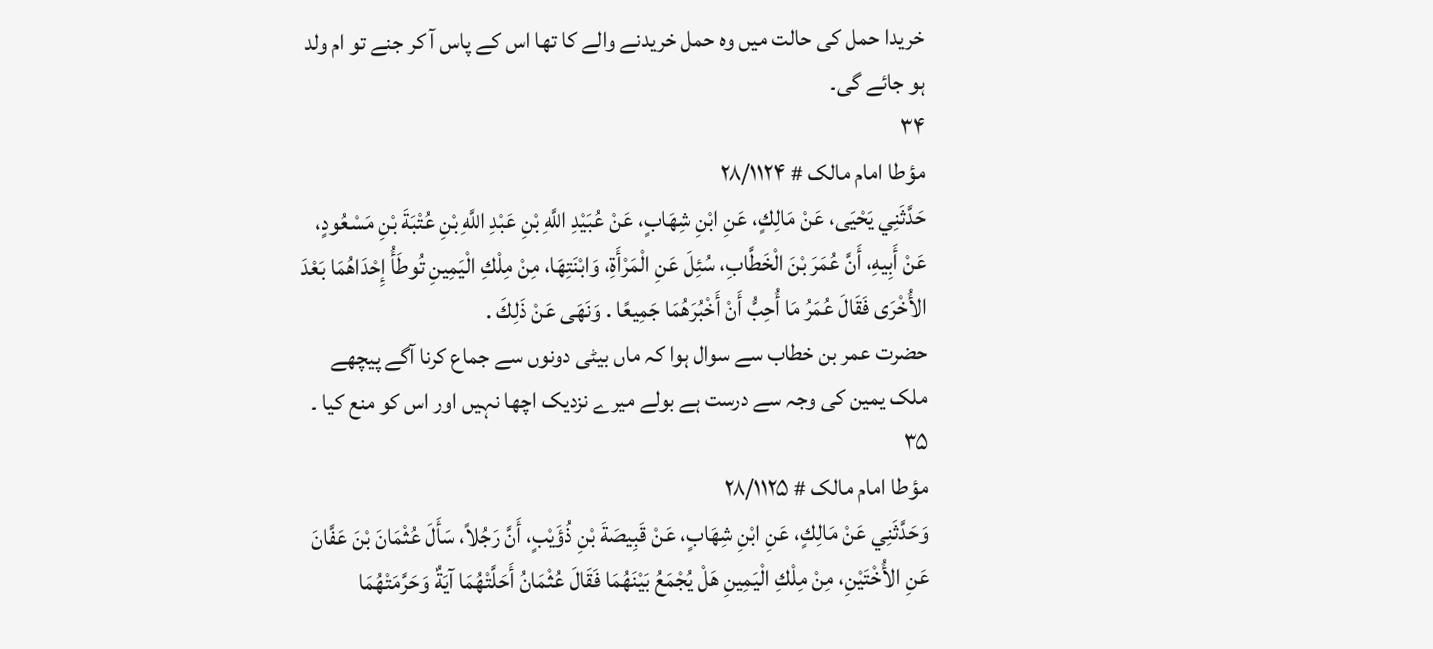خریدا حمل کی حالت میں وہ حمل خریدنے والے کا تھا اس کے پاس آ کر جنے تو ام ولد ہو جائے گی۔
۳۴
مؤطا امام مالک # ۲۸/۱۱۲۴
حَدَّثَنِي يَحْيَى، عَنْ مَالِكٍ، عَنِ ابْنِ شِهَابٍ، عَنْ عُبَيْدِ اللَّهِ بْنِ عَبْدِ اللَّهِ بْنِ عُتْبَةَ بْنِ مَسْعُودٍ، عَنْ أَبِيهِ، أَنَّ عُمَرَ بْنَ الْخَطَّابِ، سُئِلَ عَنِ الْمَرْأَةِ، وَابْنَتِهَا، مِنْ مِلْكِ الْيَمِينِ تُوطَأُ إِحْدَاهُمَا بَعْدَ الأُخْرَى فَقَالَ عُمَرُ مَا أُحِبُّ أَنْ أَخْبُرَهُمَا جَمِيعًا . وَنَهَى عَنْ ذَلِكَ .
حضرت عمر بن خطاب سے سوال ہوا کہ ماں بیٹی دونوں سے جماع کرنا آگے پیچھے ملک یمین کی وجہ سے درست ہے بولے میرے نزدیک اچھا نہیں اور اس کو منع کیا ۔
۳۵
مؤطا امام مالک # ۲۸/۱۱۲۵
وَحَدَّثَنِي عَنْ مَالِكٍ، عَنِ ابْنِ شِهَابٍ، عَنْ قَبِيصَةَ بْنِ ذُؤَيْبٍ، أَنَّ رَجُلاً، سَأَلَ عُثْمَانَ بْنَ عَفَّانَ عَنِ الأُخْتَيْنِ، مِنْ مِلْكِ الْيَمِينِ هَلْ يُجْمَعُ بَيْنَهُمَا فَقَالَ عُثْمَانُ أَحَلَّتْهُمَا آيَةٌ وَحَرَّمَتْهُمَا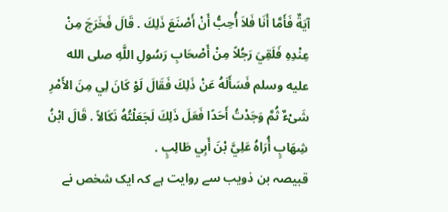آيَةٌ فَأَمَّا أَنَا فَلاَ أُحِبُّ أَنْ أَصْنَعَ ذَلِكَ . قَالَ فَخَرَجَ مِنْ عِنْدِهِ فَلَقِيَ رَجُلاً مِنْ أَصْحَابِ رَسُولِ اللَّهِ صلى الله عليه وسلم فَسَأَلَهُ عَنْ ذَلِكَ فَقَالَ لَوْ كَانَ لِي مِنَ الأَمْرِ شَىْءٌ ثُمَّ وَجَدْتُ أَحَدًا فَعَلَ ذَلِكَ لَجَعَلْتُهُ نَكَالاً . قَالَ ابْنُ شِهَابٍ أُرَاهُ عَلِيَّ بْنَ أَبِي طَالِبٍ .
قبیصہ بن ذویب سے روایت ہے کہ ایک شخص نے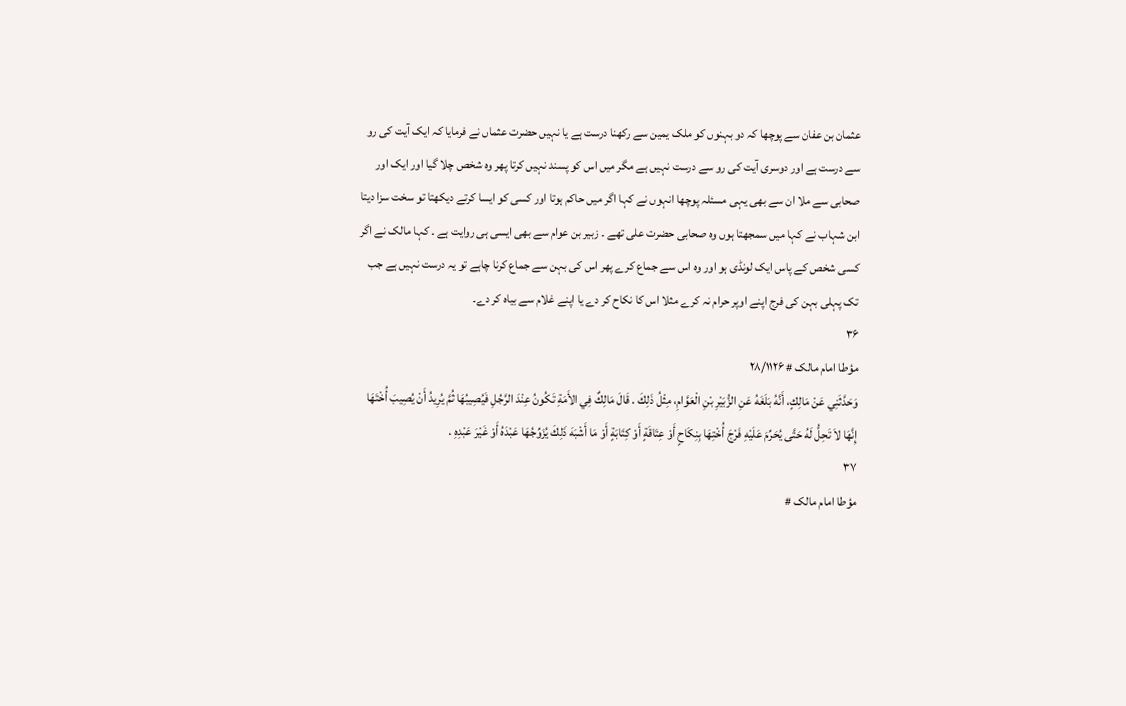عثمان بن عفان سے پوچھا کہ دو بہنوں کو ملک یمین سے رکھنا درست ہے یا نہیں حضرت عثماں نے فرمایا کہ ایک آیت کی رو سے درست ہے اور دوسری آیت کی رو سے درست نہیں ہے مگر میں اس کو پسند نہیں کرتا پھر وہ شخص چلا گیا اور ایک اور صحابی سے ملا ان سے بھی یہی مسئلہ پوچھا انہوں نے کہا اگر میں حاکم ہوتا اور کسی کو ایسا کرتے دیکھتا تو سخت سزا دیتا ابن شہاب نے کہا میں سمجھتا ہوں وہ صحابی حضرت علی تھے ۔ زبیر بن عوام سے بھی ایسی ہی روایت ہے ۔ کہا مالک نے اگر کسی شخص کے پاس ایک لونڈی ہو اور وہ اس سے جماع کرے پھر اس کی بہن سے جماع کرنا چاہے تو یہ درست نہیں ہے جب تک پہلی بہن کی فرج اپنے اوپر حرام نہ کرے مثلا اس کا نکاح کر دے یا اپنے غلام سے بیاہ کر دے۔
۳۶
مؤطا امام مالک # ۲۸/۱۱۲۶
وَحَدَّثَنِي عَنْ مَالِكٍ، أَنَّهُ بَلَغَهُ عَنِ الزُّبَيْرِ بْنِ الْعَوَّامِ، مِثْلُ ذَلِكَ . قَالَ مَالِكٌ فِي الأَمَةِ تَكُونُ عِنْدَ الرَّجُلِ فَيُصِيبُهَا ثُمَّ يُرِيدُ أَنْ يُصِيبَ أُخْتَهَا إِنَّهَا لاَ تَحِلُّ لَهُ حَتَّى يُحَرِّمَ عَلَيْهِ فَرْجَ أُخْتِهَا بِنِكَاحٍ أَوْ عِتَاقَةٍ أَوْ كِتَابَةٍ أَوْ مَا أَشْبَهَ ذَلِكَ يُزَوِّجُهَا عَبْدَهُ أَوْ غَيْرَ عَبْدِهِ .
۳۷
مؤطا امام مالک #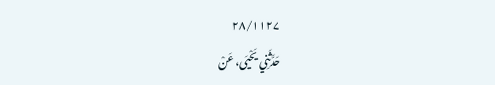۲۸/۱۱۲۷
حَدَّثَنِي يَحْيَى، عَنْ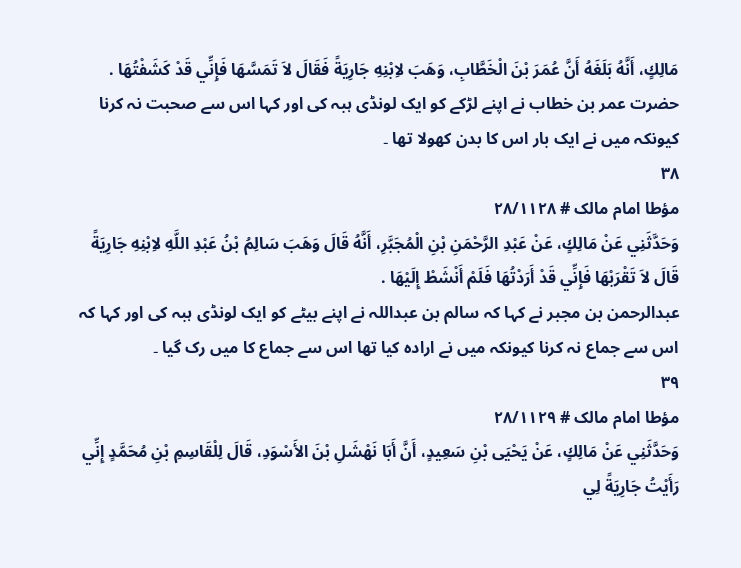مَالِكٍ، أَنَّهُ بَلَغَهُ أَنَّ عُمَرَ بْنَ الْخَطَّابِ، وَهَبَ لاِبْنِهِ جَارِيَةً فَقَالَ لاَ تَمَسَّهَا فَإِنِّي قَدْ كَشَفْتُهَا .
حضرت عمر بن خطاب نے اپنے لڑکے کو ایک لونڈی ہبہ کی اور کہا اس سے صحبت نہ کرنا کیونکہ میں نے ایک بار اس کا بدن کھولا تھا ۔
۳۸
مؤطا امام مالک # ۲۸/۱۱۲۸
وَحَدَّثَنِي عَنْ مَالِكٍ، عَنْ عَبْدِ الرَّحْمَنِ بْنِ الْمُجَبَّرِ، أَنَّهُ قَالَ وَهَبَ سَالِمُ بْنُ عَبْدِ اللَّهِ لاِبْنِهِ جَارِيَةً قَالَ لاَ تَقْرَبْهَا فَإِنِّي قَدْ أَرَدْتُهَا فَلَمْ أَنْشَطْ إِلَيْهَا .
عبدالرحمن بن مجبر نے کہا کہ سالم بن عبداللہ نے اپنے بیٹے کو ایک لونڈی ہبہ کی اور کہا کہ اس سے جماع نہ کرنا کیونکہ میں نے ارادہ کیا تھا اس سے جماع کا میں رک گیا ۔
۳۹
مؤطا امام مالک # ۲۸/۱۱۲۹
وَحَدَّثَنِي عَنْ مَالِكٍ، عَنْ يَحْيَى بْنِ سَعِيدٍ، أَنَّ أَبَا نَهْشَلِ بْنَ الأَسْوَدِ، قَالَ لِلْقَاسِمِ بْنِ مُحَمَّدٍ إِنِّي رَأَيْتُ جَارِيَةً لِي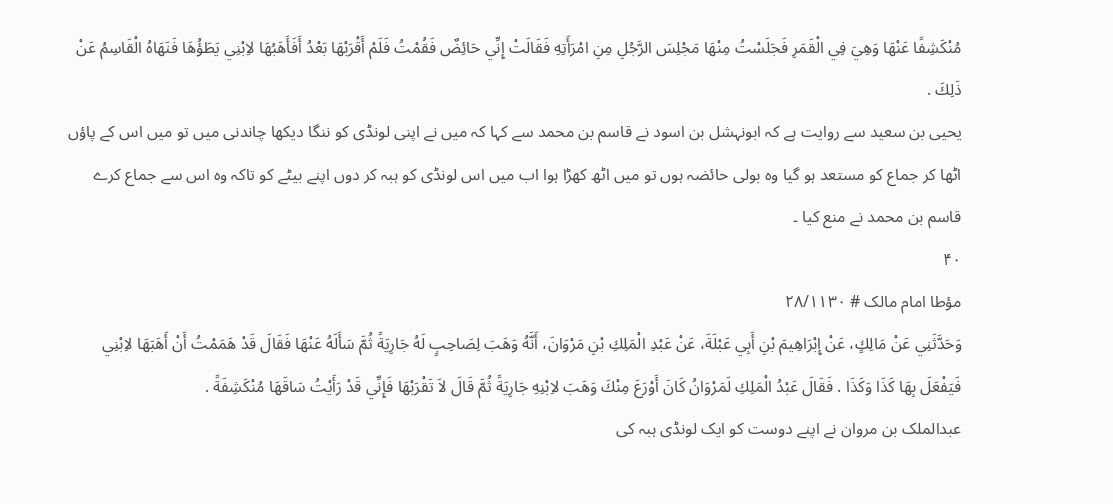مُنْكَشِفًا عَنْهَا وَهِيَ فِي الْقَمَرِ فَجَلَسْتُ مِنْهَا مَجْلِسَ الرَّجُلِ مِنِ امْرَأَتِهِ فَقَالَتْ إِنِّي حَائِضٌ فَقُمْتُ فَلَمْ أَقْرَبْهَا بَعْدُ أَفَأَهَبُهَا لاِبْنِي يَطَؤُهَا فَنَهَاهُ الْقَاسِمُ عَنْ ذَلِكَ .
یحیی بن سعید سے روایت ہے کہ ابونہشل بن اسود نے قاسم بن محمد سے کہا کہ میں نے اپنی لونڈی کو ننگا دیکھا چاندنی میں تو میں اس کے پاؤں اٹھا کر جماع کو مستعد ہو گیا وہ بولی حائضہ ہوں تو میں اٹھ کھڑا ہوا اب میں اس لونڈی کو ہبہ کر دوں اپنے بیٹے کو تاکہ وہ اس سے جماع کرے قاسم بن محمد نے منع کیا ۔
۴۰
مؤطا امام مالک # ۲۸/۱۱۳۰
وَحَدَّثَنِي عَنْ مَالِكٍ، عَنْ إِبْرَاهِيمَ بْنِ أَبِي عَبْلَةَ، عَنْ عَبْدِ الْمَلِكِ بْنِ مَرْوَانَ، أَنَّهُ وَهَبَ لِصَاحِبٍ لَهُ جَارِيَةً ثُمَّ سَأَلَهُ عَنْهَا فَقَالَ قَدْ هَمَمْتُ أَنْ أَهَبَهَا لاِبْنِي فَيَفْعَلَ بِهَا كَذَا وَكَذَا . فَقَالَ عَبْدُ الْمَلِكِ لَمَرْوَانُ كَانَ أَوْرَعَ مِنْكَ وَهَبَ لاِبْنِهِ جَارِيَةً ثُمَّ قَالَ لاَ تَقْرَبْهَا فَإِنِّي قَدْ رَأَيْتُ سَاقَهَا مُنْكَشِفَةً .
عبدالملک بن مروان نے اپنے دوست کو ایک لونڈی ہبہ کی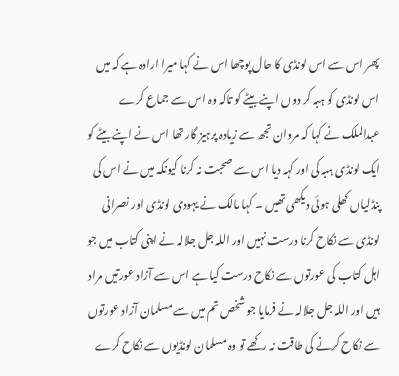پھر اس سے اس لونڈی کا حال پوچھا اس نے کہا میرا ارادہ ہے کہ میں اس لونڈی کو ہبہ کر دوں اپنے بیٹے کو تاکہ وہ اس سے جماع کرے عبدالملک نے کہا کہ مروان تجھ سے زیادہ پرہیز گار تھا اس نے اپنے بیٹے کو ایک لونڈی ہبہ کی اور کہہ دیا اس سے صحبت نہ کرنا کیونکہ میں نے اس کی پنڈلیاں کھلی ہوئی دیکھی تھیں ۔ کہا مالک نے یہودی لونڈی اور نصرانی لونڈی سے نکاح کرنا درست نہیں اور اللہ جل جلالہ نے اپنی کتاب میں جو اہل کتاب کی عورتوں سے نکاح درست کیا ہے اس سے آزاد عورتیں مراد ہیں اور اللہ جل جلالہ نے فرمایا جو شخص تم میں سے مسلمان آزاد عورتوں سے نکاح کرنے کی طاقت نہ رکھے تو وہ مسلمان لونڈیوں سے نکاح کرے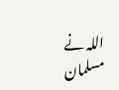اللہ نے مسلمان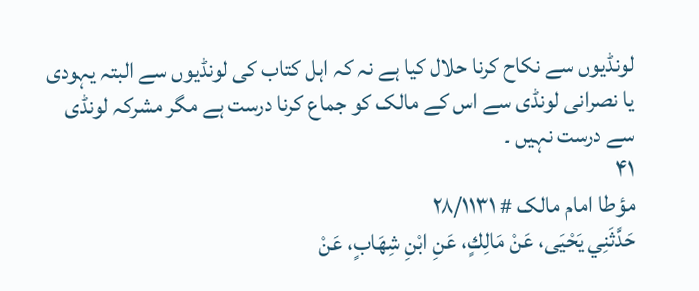لونڈیوں سے نکاح کرنا حلال کیا ہے نہ کہ اہل کتاب کی لونڈیوں سے البتہ یہودی یا نصرانی لونڈی سے اس کے مالک کو جماع کرنا درست ہے مگر مشرکہ لونڈی سے درست نہیں ۔
۴۱
مؤطا امام مالک # ۲۸/۱۱۳۱
حَدَّثَنِي يَحْيَى، عَنْ مَالِكٍ، عَنِ ابْنِ شِهَابٍ، عَنْ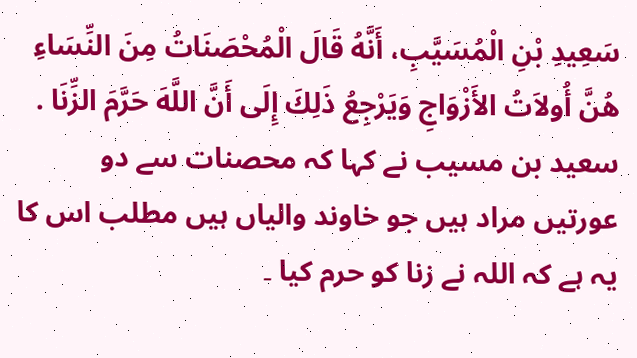سَعِيدِ بْنِ الْمُسَيَّبِ، أَنَّهُ قَالَ الْمُحْصَنَاتُ مِنَ النِّسَاءِ هُنَّ أُولاَتُ الأَزْوَاجِ وَيَرْجِعُ ذَلِكَ إِلَى أَنَّ اللَّهَ حَرَّمَ الزِّنَا .
سعید بن مسیب نے کہا کہ محصنات سے دو عورتیں مراد ہیں جو خاوند والیاں ہیں مطلب اس کا یہ ہے کہ اللہ نے زنا کو حرم کیا ۔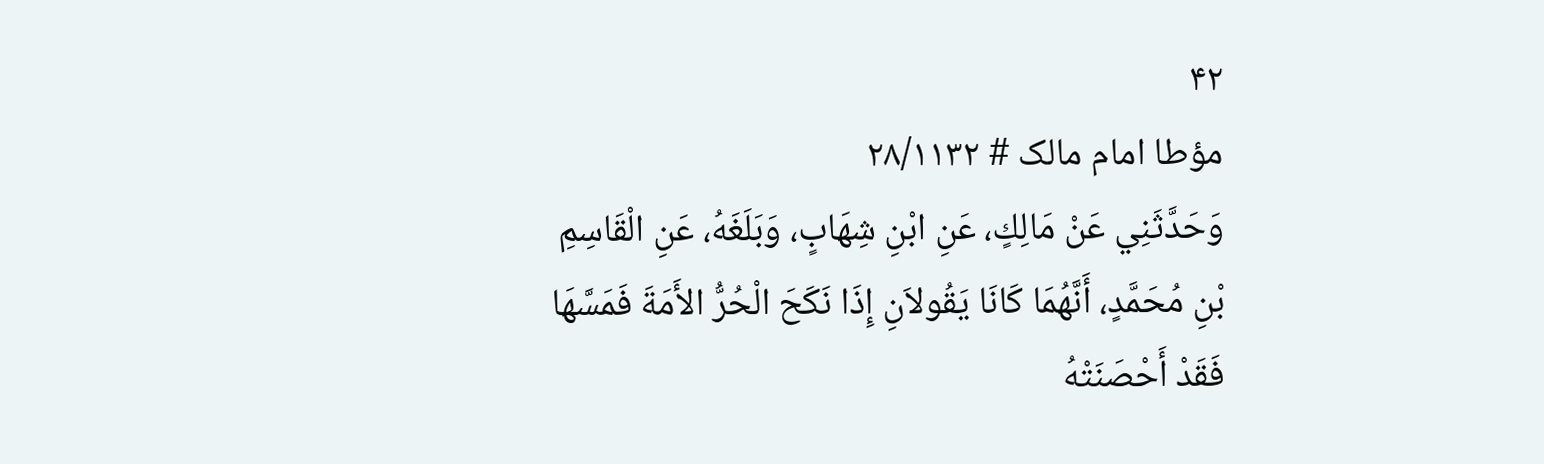۴۲
مؤطا امام مالک # ۲۸/۱۱۳۲
وَحَدَّثَنِي عَنْ مَالِكٍ، عَنِ ابْنِ شِهَابٍ، وَبَلَغَهُ، عَنِ الْقَاسِمِ بْنِ مُحَمَّدٍ، أَنَّهُمَا كَانَا يَقُولاَنِ إِذَا نَكَحَ الْحُرُّ الأَمَةَ فَمَسَّهَا فَقَدْ أَحْصَنَتْهُ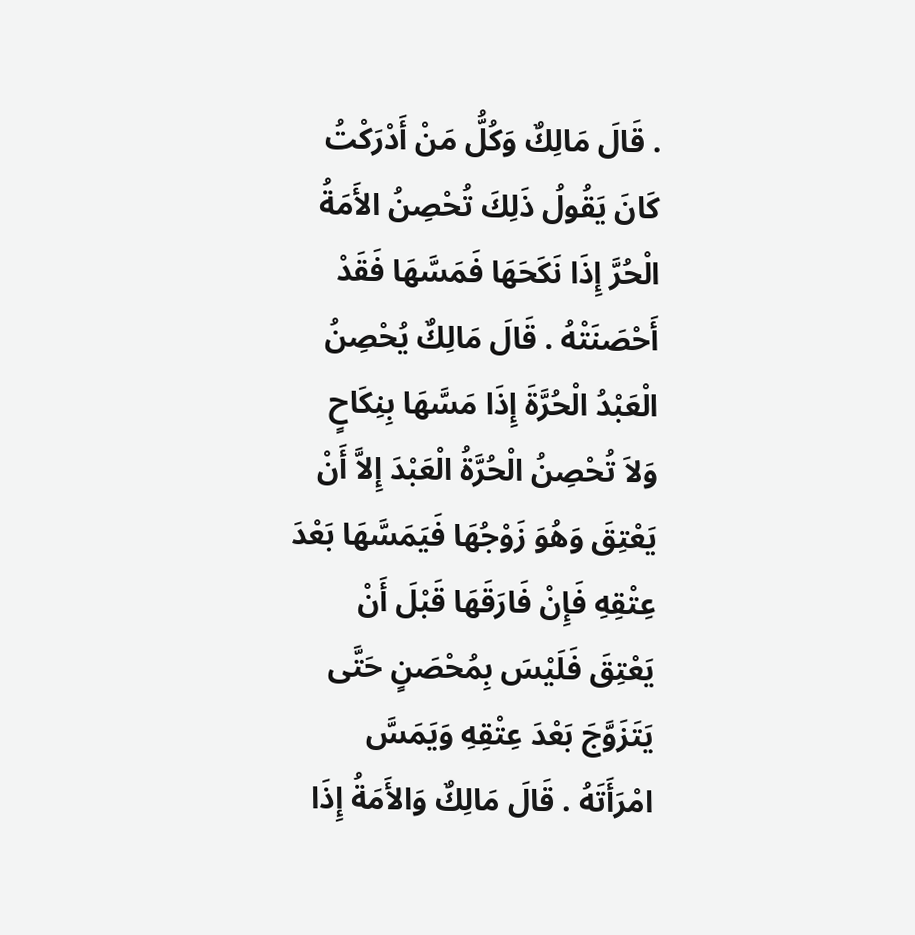. قَالَ مَالِكٌ وَكُلُّ مَنْ أَدْرَكْتُ كَانَ يَقُولُ ذَلِكَ تُحْصِنُ الأَمَةُ الْحُرَّ إِذَا نَكَحَهَا فَمَسَّهَا فَقَدْ أَحْصَنَتْهُ . قَالَ مَالِكٌ يُحْصِنُ الْعَبْدُ الْحُرَّةَ إِذَا مَسَّهَا بِنِكَاحٍ وَلاَ تُحْصِنُ الْحُرَّةُ الْعَبْدَ إِلاَّ أَنْ يَعْتِقَ وَهُوَ زَوْجُهَا فَيَمَسَّهَا بَعْدَ عِتْقِهِ فَإِنْ فَارَقَهَا قَبْلَ أَنْ يَعْتِقَ فَلَيْسَ بِمُحْصَنٍ حَتَّى يَتَزَوَّجَ بَعْدَ عِتْقِهِ وَيَمَسَّ امْرَأَتَهُ . قَالَ مَالِكٌ وَالأَمَةُ إِذَا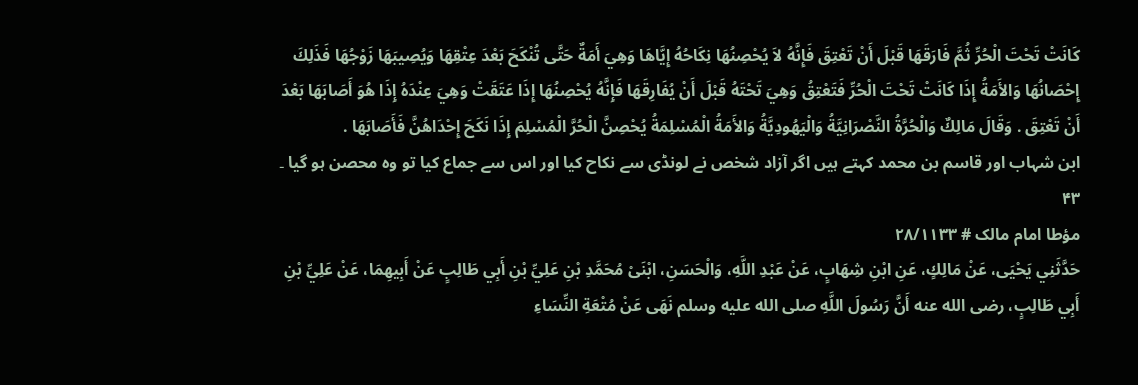كَانَتْ تَحْتَ الْحُرِّ ثُمَّ فَارَقَهَا قَبْلَ أَنْ تَعْتِقَ فَإِنَّهُ لاَ يُحْصِنُهَا نِكَاحُهُ إِيَّاهَا وَهِيَ أَمَةٌ حَتَّى تُنْكَحَ بَعْدَ عِتْقِهَا وَيُصِيبَهَا زَوْجُهَا فَذَلِكَ إِحْصَانُهَا وَالأَمَةُ إِذَا كَانَتْ تَحْتَ الْحُرِّ فَتَعْتِقُ وَهِيَ تَحْتَهُ قَبْلَ أَنْ يُفَارِقَهَا فَإِنَّهُ يُحْصِنُهَا إِذَا عَتَقَتْ وَهِيَ عِنْدَهُ إِذَا هُوَ أَصَابَهَا بَعْدَ أَنْ تَعْتِقَ . وَقَالَ مَالِكٌ وَالْحُرَّةُ النَّصْرَانِيَّةُ وَالْيَهُودِيَّةُ وَالأَمَةُ الْمُسْلِمَةُ يُحْصِنَّ الْحُرَّ الْمُسْلِمَ إِذَا نَكَحَ إِحْدَاهُنَّ فَأَصَابَهَا .
ابن شہاب اور قاسم بن محمد کہتے ہیں اگر آزاد شخص نے لونڈی سے نکاح کیا اور اس سے جماع کیا تو وہ محصن ہو گیا ۔
۴۳
مؤطا امام مالک # ۲۸/۱۱۳۳
حَدَّثَنِي يَحْيَى، عَنْ مَالِكٍ، عَنِ ابْنِ شِهَابٍ، عَنْ عَبْدِ اللَّهِ، وَالْحَسَنِ، ابْنَىْ مُحَمَّدِ بْنِ عَلِيِّ بْنِ أَبِي طَالِبٍ عَنْ أَبِيهِمَا، عَنْ عَلِيِّ بْنِ أَبِي طَالِبٍ، رضى الله عنه أَنَّ رَسُولَ اللَّهِ صلى الله عليه وسلم نَهَى عَنْ مُتْعَةِ النِّسَاءِ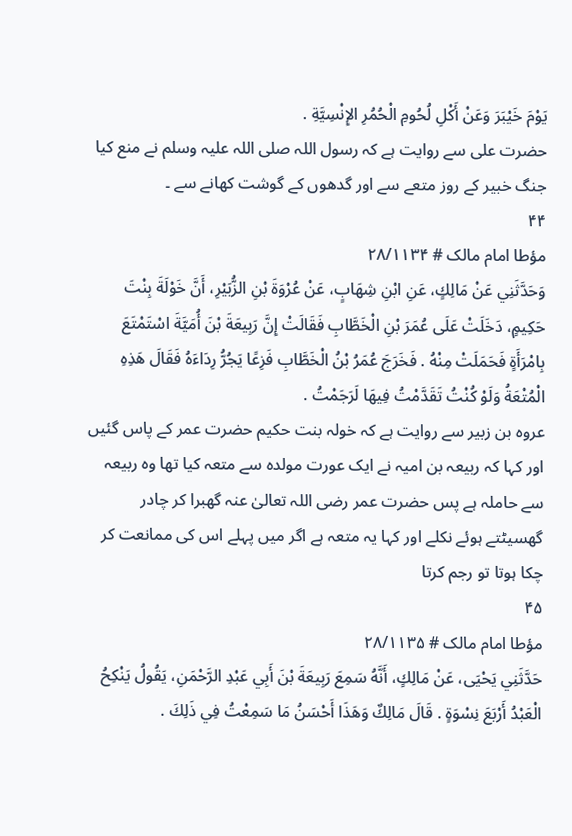يَوْمَ خَيْبَرَ وَعَنْ أَكْلِ لُحُومِ الْحُمُرِ الإِنْسِيَّةِ .
حضرت علی سے روایت ہے کہ رسول اللہ صلی اللہ علیہ وسلم نے منع کیا جنگ خبیر کے روز متعے سے اور گدھوں کے گوشت کھانے سے ۔
۴۴
مؤطا امام مالک # ۲۸/۱۱۳۴
وَحَدَّثَنِي عَنْ مَالِكٍ، عَنِ ابْنِ شِهَابٍ، عَنْ عُرْوَةَ بْنِ الزُّبَيْرِ، أَنَّ خَوْلَةَ بِنْتَ حَكِيمٍ، دَخَلَتْ عَلَى عُمَرَ بْنِ الْخَطَّابِ فَقَالَتْ إِنَّ رَبِيعَةَ بْنَ أُمَيَّةَ اسْتَمْتَعَ بِامْرَأَةٍ فَحَمَلَتْ مِنْهُ . فَخَرَجَ عُمَرُ بْنُ الْخَطَّابِ فَزِعًا يَجُرُّ رِدَاءَهُ فَقَالَ هَذِهِ الْمُتْعَةُ وَلَوْ كُنْتُ تَقَدَّمْتُ فِيهَا لَرَجَمْتُ .
عروہ بن زبیر سے روایت ہے کہ خولہ بنت حکیم حضرت عمر کے پاس گئیں اور کہا کہ ربیعہ بن امیہ نے ایک عورت مولدہ سے متعہ کیا تھا وہ ربیعہ سے حاملہ ہے پس حضرت عمر رضی اللہ تعالیٰ عنہ گھبرا کر چادر گھسیٹتے ہوئے نکلے اور کہا یہ متعہ ہے اگر میں پہلے اس کی ممانعت کر چکا ہوتا تو رجم کرتا
۴۵
مؤطا امام مالک # ۲۸/۱۱۳۵
حَدَّثَنِي يَحْيَى، عَنْ مَالِكٍ، أَنَّهُ سَمِعَ رَبِيعَةَ بْنَ أَبِي عَبْدِ الرَّحْمَنِ، يَقُولُ يَنْكِحُ الْعَبْدُ أَرْبَعَ نِسْوَةٍ . قَالَ مَالِكٌ وَهَذَا أَحْسَنُ مَا سَمِعْتُ فِي ذَلِكَ .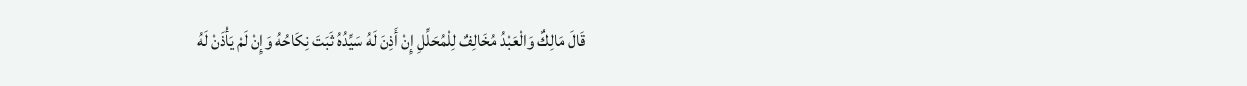قَالَ مَالِكٌ وَالْعَبْدُ مُخَالِفٌ لِلْمُحَلِّلِ إِنْ أَذِنَ لَهُ سَيِّدُهُ ثَبَتَ نِكَاحُهُ وَإِنْ لَمْ يَأْذَنْ لَهُ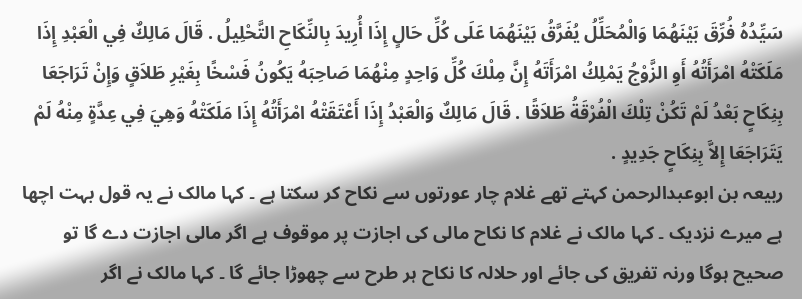سَيِّدُهُ فُرِّقَ بَيْنَهُمَا وَالْمُحَلِّلُ يُفَرَّقُ بَيْنَهُمَا عَلَى كُلِّ حَالٍ إِذَا أُرِيدَ بِالنِّكَاحِ التَّحْلِيلُ . قَالَ مَالِكٌ فِي الْعَبْدِ إِذَا مَلَكَتْهُ امْرَأَتُهُ أَوِ الزَّوْجُ يَمْلِكُ امْرَأَتَهُ إِنَّ مِلْكَ كُلِّ وَاحِدٍ مِنْهُمَا صَاحِبَهُ يَكُونُ فَسْخًا بِغَيْرِ طَلاَقٍ وَإِنْ تَرَاجَعَا بِنِكَاحٍ بَعْدُ لَمْ تَكُنْ تِلْكَ الْفُرْقَةُ طَلاَقًا . قَالَ مَالِكٌ وَالْعَبْدُ إِذَا أَعْتَقَتْهُ امْرَأَتُهُ إِذَا مَلَكَتْهُ وَهِيَ فِي عِدَّةٍ مِنْهُ لَمْ يَتَرَاجَعَا إِلاَّ بِنِكَاحٍ جَدِيدٍ .
ربیعہ بن ابوعبدالرحمن کہتے تھے غلام چار عورتوں سے نکاح کر سکتا ہے ۔ کہا مالک نے یہ قول بہت اچھا ہے میرے نزدیک ۔ کہا مالک نے غلام کا نکاح مالی کی اجازت پر موقوف ہے اگر مالی اجازت دے گا تو صحیح ہوگا ورنہ تفریق کی جائے اور حلالہ کا نکاح ہر طرح سے چھوڑا جائے گا ۔ کہا مالک نے اگر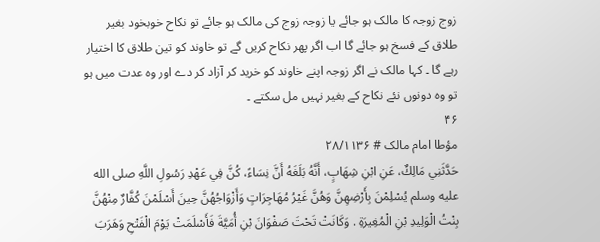زوج زوجہ کا مالک ہو جائے یا زوجہ زوج کی مالک ہو جائے تو نکاح خوبخود بغیر طلاق کے فسخ ہو جائے گا اب اگر پھر نکاح کریں گے تو خاوند کو تین طلاق کا اختیار رہے گا ۔ کہا مالک نے اگر زوجہ اپنے خاوند کو خرید کر آزاد کر دے اور وہ عدت میں ہو تو وہ دونوں نئے نکاح کے بغیر نہیں مل سکتے ۔
۴۶
مؤطا امام مالک # ۲۸/۱۱۳۶
حَدَّثَنِي مَالِكٌ، عَنِ ابْنِ شِهَابٍ، أَنَّهُ بَلَغَهُ أَنَّ نِسَاءً، كُنَّ فِي عَهْدِ رَسُولِ اللَّهِ صلى الله عليه وسلم يُسْلِمْنَ بِأَرْضِهِنَّ وَهُنَّ غَيْرُ مُهَاجِرَاتٍ وَأَزْوَاجُهُنَّ حِينَ أَسْلَمْنَ كُفَّارٌ مِنْهُنَّ بِنْتُ الْوَلِيدِ بْنِ الْمُغِيرَةِ . وَكَانَتْ تَحْتَ صَفْوَانَ بْنِ أُمَيَّةَ فَأَسْلَمَتْ يَوْمَ الْفَتْحِ وَهَرَبَ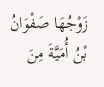زَوْجُهَا صَفْوَانُ بْنُ أُمَيَّةَ مِنَ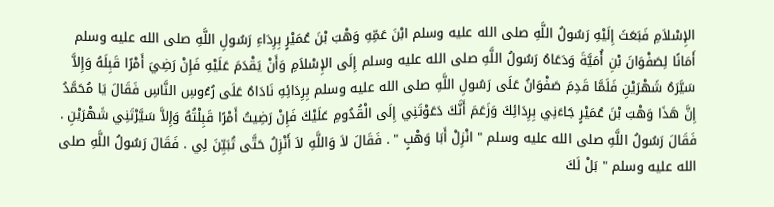الإِسْلاَمِ فَبَعَثَ إِلَيْهِ رَسُولُ اللَّهِ صلى الله عليه وسلم ابْنَ عَمِّهِ وَهْبَ بْنَ عُمَيْرٍ بِرِدَاءِ رَسُولِ اللَّهِ صلى الله عليه وسلم أَمَانًا لِصَفْوَانَ بْنِ أُمَيَّةَ وَدَعَاهُ رَسُولُ اللَّهِ صلى الله عليه وسلم إِلَى الإِسْلاَمِ وَأَنْ يَقْدَمَ عَلَيْهِ فَإِنْ رَضِيَ أَمْرًا قَبِلَهُ وَإِلاَّ سَيَّرَهُ شَهْرَيْنِ فَلَمَّا قَدِمَ صَفْوَانُ عَلَى رَسُولِ اللَّهِ صلى الله عليه وسلم بِرِدَائِهِ نَادَاهُ عَلَى رُءُوسِ النَّاسِ فَقَالَ يَا مُحَمَّدُ إِنَّ هَذَا وَهْبَ بْنَ عُمَيْرٍ جَاءَنِي بِرِدَائِكَ وَزَعَمَ أَنَّكَ دَعَوْتَنِي إِلَى الْقُدُومِ عَلَيْكَ فَإِنْ رَضِيتُ أَمْرًا قَبِلْتُهُ وَإِلاَّ سَيَّرْتَنِي شَهْرَيْنِ . فَقَالَ رَسُولُ اللَّهِ صلى الله عليه وسلم " انْزِلْ أَبَا وَهْبٍ " . فَقَالَ لاَ وَاللَّهِ لاَ أَنْزِلُ حَتَّى تُبَيِّنَ لِي . فَقَالَ رَسُولُ اللَّهِ صلى الله عليه وسلم " بَلْ لَكَ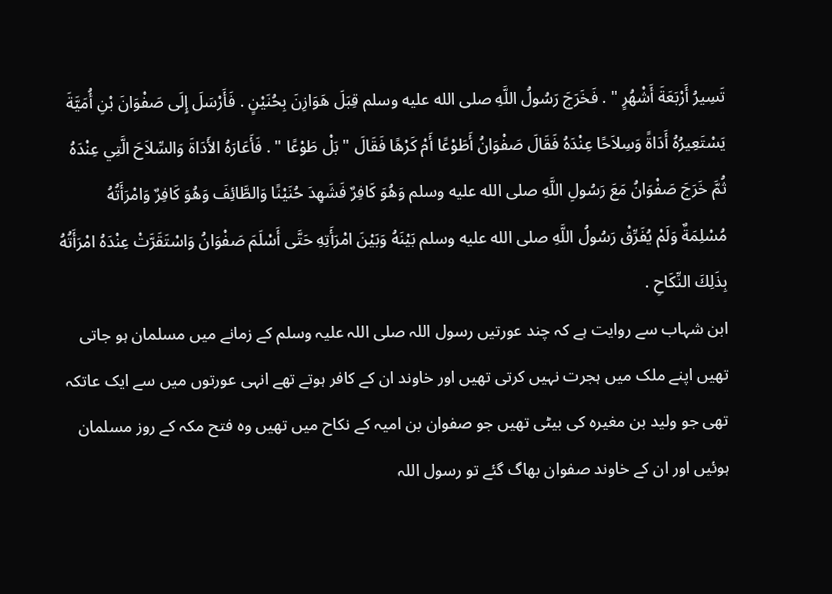تَسِيرُ أَرْبَعَةَ أَشْهُرٍ " . فَخَرَجَ رَسُولُ اللَّهِ صلى الله عليه وسلم قِبَلَ هَوَازِنَ بِحُنَيْنٍ . فَأَرْسَلَ إِلَى صَفْوَانَ بْنِ أُمَيَّةَ يَسْتَعِيرُهُ أَدَاةً وَسِلاَحًا عِنْدَهُ فَقَالَ صَفْوَانُ أَطَوْعًا أَمْ كَرْهًا فَقَالَ " بَلْ طَوْعًا " . فَأَعَارَهُ الأَدَاةَ وَالسِّلاَحَ الَّتِي عِنْدَهُ ثُمَّ خَرَجَ صَفْوَانُ مَعَ رَسُولِ اللَّهِ صلى الله عليه وسلم وَهُوَ كَافِرٌ فَشَهِدَ حُنَيْنًا وَالطَّائِفَ وَهُوَ كَافِرٌ وَامْرَأَتُهُ مُسْلِمَةٌ وَلَمْ يُفَرِّقْ رَسُولُ اللَّهِ صلى الله عليه وسلم بَيْنَهُ وَبَيْنَ امْرَأَتِهِ حَتَّى أَسْلَمَ صَفْوَانُ وَاسْتَقَرَّتْ عِنْدَهُ امْرَأَتُهُ بِذَلِكَ النِّكَاحِ .
ابن شہاب سے روایت ہے کہ چند عورتیں رسول اللہ صلی اللہ علیہ وسلم کے زمانے میں مسلمان ہو جاتی تھیں اپنے ملک میں ہجرت نہیں کرتی تھیں اور خاوند ان کے کافر ہوتے تھے انہی عورتوں میں سے ایک عاتکہ تھی جو ولید بن مغیرہ کی بیٹی تھیں جو صفوان بن امیہ کے نکاح میں تھیں وہ فتح مکہ کے روز مسلمان ہوئیں اور ان کے خاوند صفوان بھاگ گئے تو رسول اللہ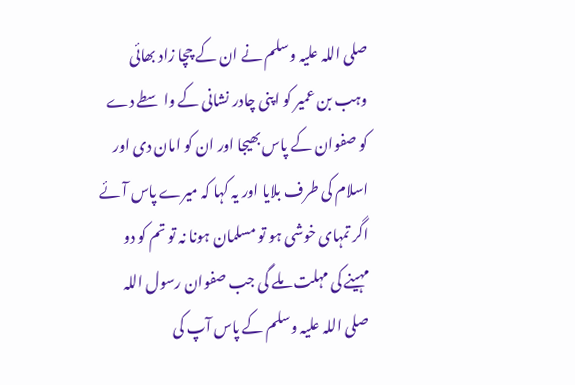صلی اللہ علیہ وسلم نے ان کے چچا زاد بھائی وہب بن عمیر کو اپنی چادر نشانی کے واسطے دے کو صفوان کے پاس بھیجا اور ان کو امان دی اور اسلام کی طرف بلایا اور یہ کہا کہ میرے پاس آئے اگر تمہای خوشی ہو تو مسلمان ہونا نہ تو تم کو دو مہینے کی مہلت ملے گی جب صفوان رسول اللہ صلی اللہ علیہ وسلم کے پاس آپ کی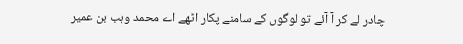چادر لے کر آ آئے تو لوگوں کے سامنے پکار اٹھے اے محمد وہب بن عمیر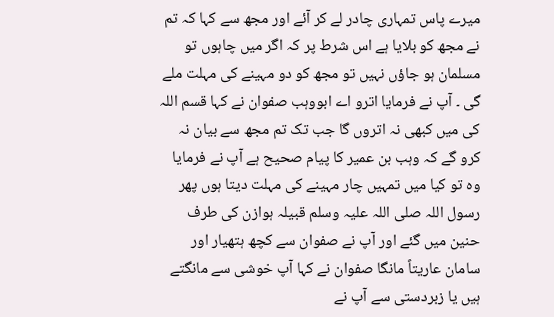میرے پاس تمہاری چادر لے کر آئے اور مجھ سے کہا کہ تم نے مجھ کو بلایا ہے اس شرط پر کہ اگر میں چاہوں تو مسلمان ہو جاؤں نہیں تو مجھ کو دو مہینے کی مہلت ملے گی ۔ آپ نے فرمایا اترو اے ابووہب صفوان نے کہا قسم اللہ کی میں کبھی نہ اتروں گا جب تک تم مجھ سے بیان نہ کرو گے کہ وہب بن عمیر کا پیام صحیح ہے آپ نے فرمایا وہ تو کیا میں تمہیں چار مہینے کی مہلت دیتا ہوں پھر رسول اللہ صلی اللہ علیہ وسلم قبیلہ ہوازن کی طرف حنین میں گئے اور آپ نے صفوان سے کچھ ہتھیار اور سامان عاریتاً مانگا صفوان نے کہا آپ خوشی سے مانگتے ہیں یا زبردستی سے آپ نے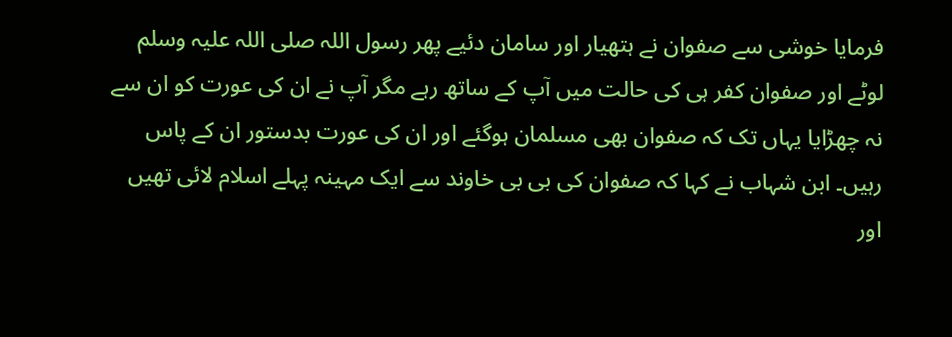فرمایا خوشی سے صفوان نے ہتھیار اور سامان دئیے پھر رسول اللہ صلی اللہ علیہ وسلم لوٹے اور صفوان کفر ہی کی حالت میں آپ کے ساتھ رہے مگر آپ نے ان کی عورت کو ان سے نہ چھڑایا یہاں تک کہ صفوان بھی مسلمان ہوگئے اور ان کی عورت بدستور ان کے پاس رہیں۔ ابن شہاب نے کہا کہ صفوان کی بی بی خاوند سے ایک مہینہ پہلے اسلام لائی تھیں اور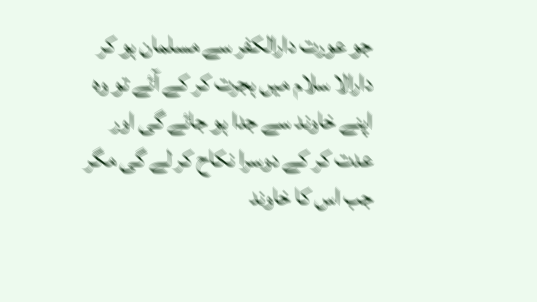جو عورت دارالکفر سے مسلمان ہو کر دارالا سلام میں ہجرت کر کے آئے تو وہ اپنے خاوند سے جدا ہو جائے گی اور عدت کر کے دوسرا نکاح کر لے گی مگر جب اس کا خاوند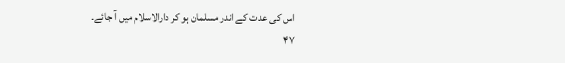اس کی عدت کے اندر مسلمان ہو کر دارالاسلام میں آ جائے۔
۴۷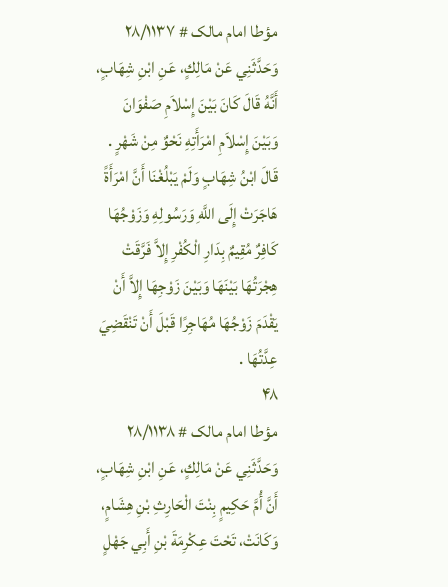مؤطا امام مالک # ۲۸/۱۱۳۷
وَحَدَّثَنِي عَنْ مَالِكٍ، عَنِ ابْنِ شِهَابٍ، أَنَّهُ قَالَ كَانَ بَيْنَ إِسْلاَمِ صَفْوَانَ وَبَيْنَ إِسْلاَمِ امْرَأَتِهِ نَحْوٌ مِنْ شَهْرٍ . قَالَ ابْنُ شِهَابٍ وَلَمْ يَبْلُغْنَا أَنَّ امْرَأَةً هَاجَرَتْ إِلَى اللَّهِ وَرَسُولِهِ وَزَوْجُهَا كَافِرٌ مُقِيمٌ بِدَارِ الْكُفْرِ إِلاَّ فَرَّقَتْ هِجْرَتُهَا بَيْنَهَا وَبَيْنَ زَوْجِهَا إِلاَّ أَنْ يَقْدَمَ زَوْجُهَا مُهَاجِرًا قَبْلَ أَنْ تَنْقَضِيَ عِدَّتُهَا .
۴۸
مؤطا امام مالک # ۲۸/۱۱۳۸
وَحَدَّثَنِي عَنْ مَالِكٍ، عَنِ ابْنِ شِهَابٍ، أَنَّ أُمَّ حَكِيمٍ بِنْتَ الْحَارِثِ بْنِ هِشَامٍ، وَكَانَتْ، تَحْتَ عِكْرِمَةَ بْنِ أَبِي جَهْلٍ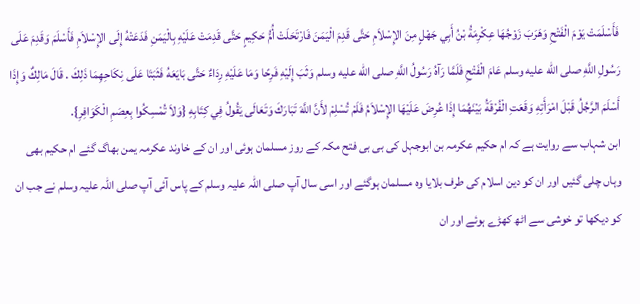فَأَسْلَمَتْ يَوْمَ الْفَتْحِ وَهَرَبَ زَوْجُهَا عِكْرِمَةُ بْنُ أَبِي جَهْلٍ مِنَ الإِسْلاَمِ حَتَّى قَدِمَ الْيَمَنَ فَارْتَحَلَتْ أُمُّ حَكِيمٍ حَتَّى قَدِمَتْ عَلَيْهِ بِالْيَمَنِ فَدَعَتْهُ إِلَى الإِسْلاَمِ فَأَسْلَمَ وَقَدِمَ عَلَى رَسُولِ اللَّهِ صلى الله عليه وسلم عَامَ الْفَتْحِ فَلَمَّا رَآهُ رَسُولُ اللَّهِ صلى الله عليه وسلم وَثَبَ إِلَيْهِ فَرِحًا وَمَا عَلَيْهِ رِدَاءٌ حَتَّى بَايَعَهُ فَثَبَتَا عَلَى نِكَاحِهِمَا ذَلِكَ . قَالَ مَالِكٌ وَإِذَا أَسْلَمَ الرَّجُلُ قَبْلَ امْرَأَتِهِ وَقَعَتِ الْفُرْقَةُ بَيْنَهُمَا إِذَا عُرِضَ عَلَيْهَا الإِسْلاَمُ فَلَمْ تُسْلِمْ لأَنَّ اللَّهَ تَبَارَكَ وَتَعَالَى يَقُولُ فِي كِتَابِهِ {وَلاَ تُمْسِكُوا بِعِصَمِ الْكَوَافِرِ}.
ابن شہاب سے روایت ہے کہ ام حکیم عکرمہ بن ابوجہل کی بی بی فتح مکہ کے روز مسلمان ہوئی اور ان کے خاوند عکرمہ یمن بھاگ گئے ام حکیم بھی وہاں چلی گئیں اور ان کو دین اسلام کی طرف بلایا وہ مسلمان ہوگئے اور اسی سال آپ صلی اللہ علیہ وسلم کے پاس آئی آپ صلی اللہ علیہ وسلم نے جب ان کو دیکھا تو خوشی سے اٹھ کھڑے ہوئے اور ان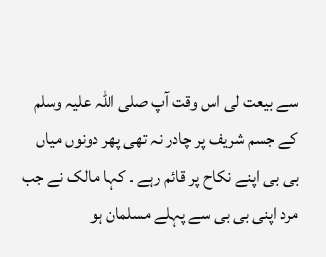سے بیعت لی اس وقت آپ صلی اللہ علیہ وسلم کے جسم شریف پر چادر نہ تھی پھر دونوں میاں بی بی اپنے نکاح پر قائم رہے ۔ کہا مالک نے جب مرد اپنی بی بی سے پہلے مسلمان ہو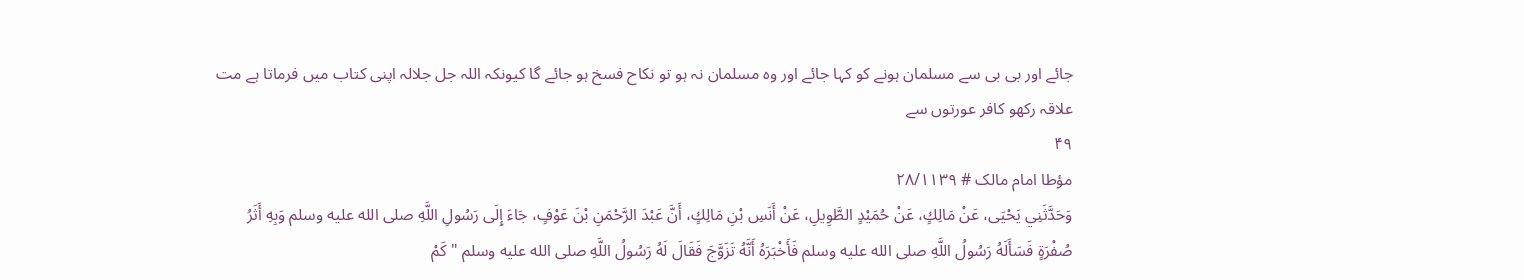جائے اور بی بی سے مسلمان ہونے کو کہا جائے اور وہ مسلمان نہ ہو تو نکاح فسخ ہو جائے گا کیونکہ اللہ جل جلالہ اپنی کتاب میں فرماتا ہے مت علاقہ رکھو کافر عورتوں سے
۴۹
مؤطا امام مالک # ۲۸/۱۱۳۹
وَحَدَّثَنِي يَحْيَى، عَنْ مَالِكٍ، عَنْ حُمَيْدٍ الطَّوِيلِ، عَنْ أَنَسِ بْنِ مَالِكٍ، أَنَّ عَبْدَ الرَّحْمَنِ بْنَ عَوْفٍ، جَاءَ إِلَى رَسُولِ اللَّهِ صلى الله عليه وسلم وَبِهِ أَثَرُ صُفْرَةٍ فَسَأَلَهُ رَسُولُ اللَّهِ صلى الله عليه وسلم فَأَخْبَرَهُ أَنَّهُ تَزَوَّجَ فَقَالَ لَهُ رَسُولُ اللَّهِ صلى الله عليه وسلم " كَمْ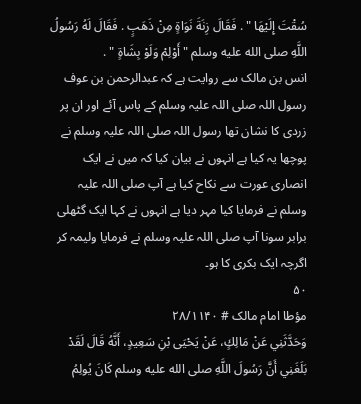سُقْتَ إِلَيْهَا " . فَقَالَ زِنَةَ نَوَاةٍ مِنْ ذَهَبٍ . فَقَالَ لَهُ رَسُولُ اللَّهِ صلى الله عليه وسلم " أَوْلِمْ وَلَوْ بِشَاةٍ " .
انس بن مالک سے روایت ہے کہ عبدالرحمن بن عوف رسول اللہ صلی اللہ علیہ وسلم کے پاس آئے اور ان پر زردی کا نشان تھا رسول اللہ صلی اللہ علیہ وسلم نے پوچھا یہ کیا ہے انہوں نے بیان کیا کہ میں نے ایک انصاری عورت سے نکاح کیا ہے آپ صلی اللہ علیہ وسلم نے فرمایا کیا مہر دیا ہے انہوں نے کہا ایک گٹھلی برابر سونا آپ صلی اللہ علیہ وسلم نے فرمایا ولیمہ کر اگرچہ ایک بکری کا ہو۔
۵۰
مؤطا امام مالک # ۲۸/۱۱۴۰
وَحَدَّثَنِي عَنْ مَالِكٍ، عَنْ يَحْيَى بْنِ سَعِيدٍ، أَنَّهُ قَالَ لَقَدْ بَلَغَنِي أَنَّ رَسُولَ اللَّهِ صلى الله عليه وسلم كَانَ يُولِمُ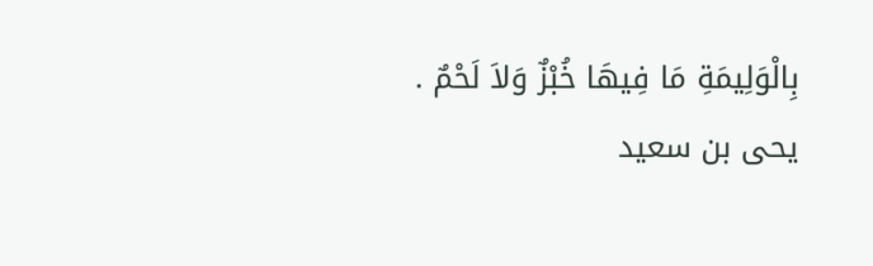بِالْوَلِيمَةِ مَا فِيهَا خُبْزٌ وَلاَ لَحْمٌ .
یحی بن سعید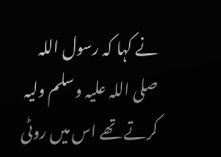نے کہا کہ رسول اللہ صلی اللہ علیہ وسلم ولیہ کرتے تھے اس میں روٹی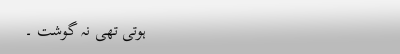ہوتی تھی نہ گوشت ۔